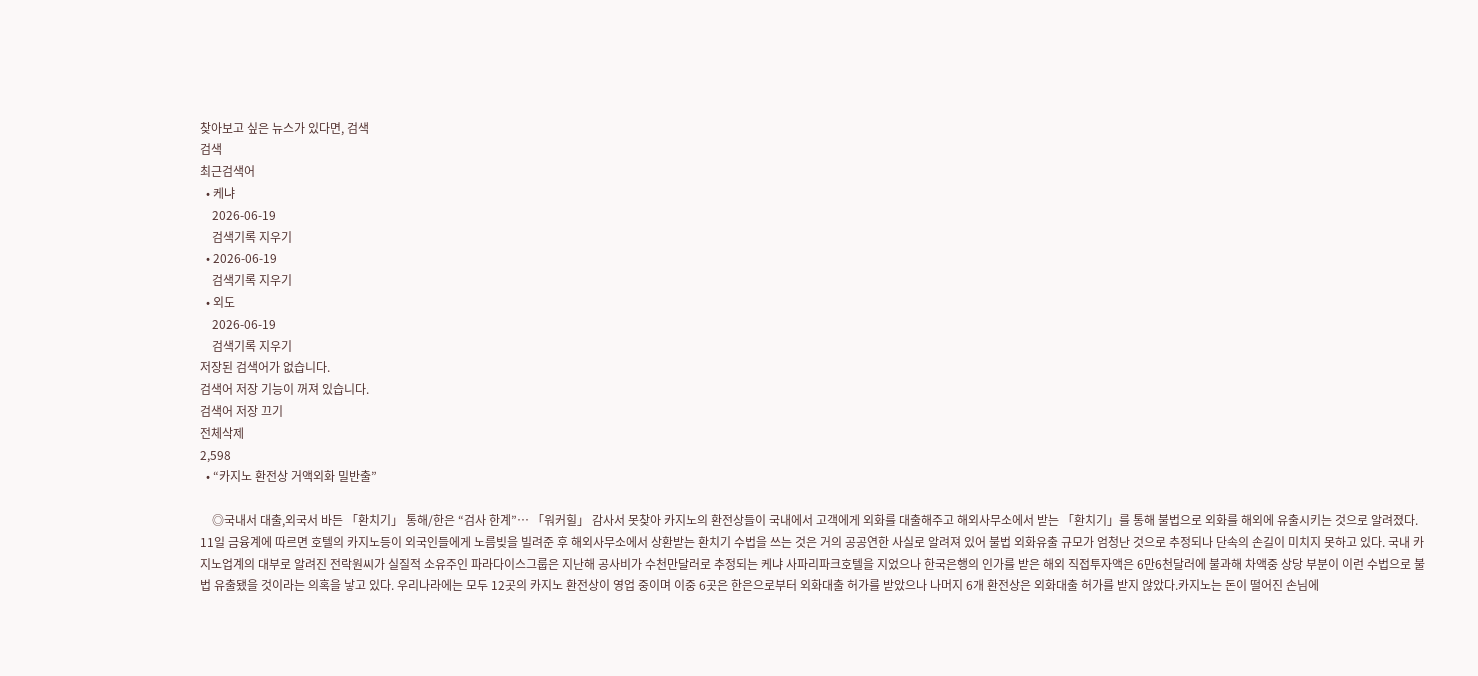찾아보고 싶은 뉴스가 있다면, 검색
검색
최근검색어
  • 케냐
    2026-06-19
    검색기록 지우기
  • 2026-06-19
    검색기록 지우기
  • 외도
    2026-06-19
    검색기록 지우기
저장된 검색어가 없습니다.
검색어 저장 기능이 꺼져 있습니다.
검색어 저장 끄기
전체삭제
2,598
  • “카지노 환전상 거액외화 밀반출”

    ◎국내서 대출,외국서 바든 「환치기」 통해/한은 “검사 한계”… 「워커힐」 감사서 못찾아 카지노의 환전상들이 국내에서 고객에게 외화를 대출해주고 해외사무소에서 받는 「환치기」를 통해 불법으로 외화를 해외에 유출시키는 것으로 알려졌다. 11일 금융계에 따르면 호텔의 카지노등이 외국인들에게 노름빚을 빌려준 후 해외사무소에서 상환받는 환치기 수법을 쓰는 것은 거의 공공연한 사실로 알려져 있어 불법 외화유출 규모가 엄청난 것으로 추정되나 단속의 손길이 미치지 못하고 있다. 국내 카지노업계의 대부로 알려진 전락원씨가 실질적 소유주인 파라다이스그룹은 지난해 공사비가 수천만달러로 추정되는 케냐 사파리파크호텔을 지었으나 한국은행의 인가를 받은 해외 직접투자액은 6만6천달러에 불과해 차액중 상당 부분이 이런 수법으로 불법 유출됐을 것이라는 의혹을 낳고 있다. 우리나라에는 모두 12곳의 카지노 환전상이 영업 중이며 이중 6곳은 한은으로부터 외화대출 허가를 받았으나 나머지 6개 환전상은 외화대출 허가를 받지 않았다.카지노는 돈이 떨어진 손님에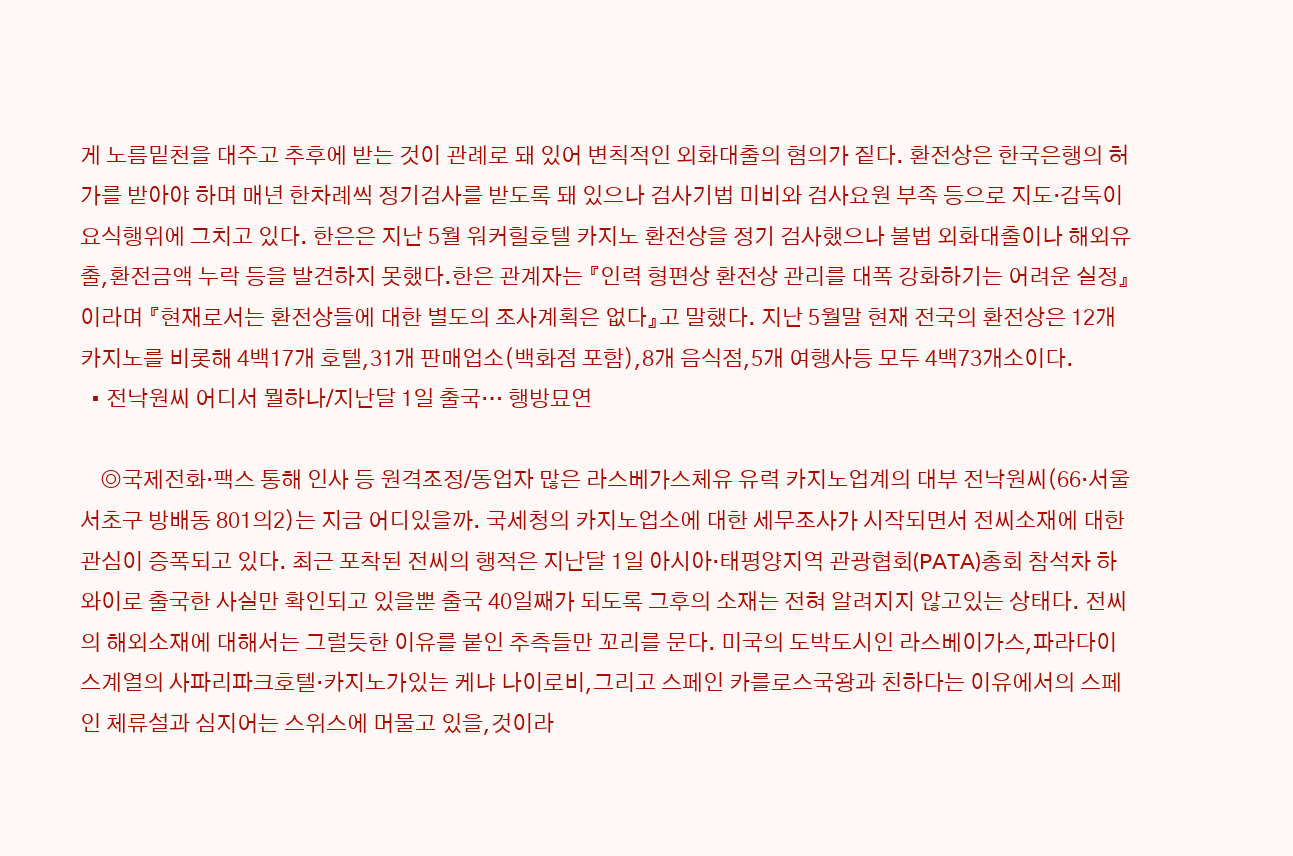게 노름밑천을 대주고 추후에 받는 것이 관례로 돼 있어 변칙적인 외화대출의 혐의가 짙다. 환전상은 한국은행의 허가를 받아야 하며 매년 한차례씩 정기검사를 받도록 돼 있으나 검사기법 미비와 검사요원 부족 등으로 지도·감독이 요식행위에 그치고 있다. 한은은 지난 5월 워커힐호텔 카지노 환전상을 정기 검사했으나 불법 외화대출이나 해외유출,환전금액 누락 등을 발견하지 못했다.한은 관계자는 『인력 형편상 환전상 관리를 대폭 강화하기는 어려운 실정』이라며 『현재로서는 환전상들에 대한 별도의 조사계획은 없다』고 말했다. 지난 5월말 현재 전국의 환전상은 12개 카지노를 비롯해 4백17개 호텔,31개 판매업소(백화점 포함),8개 음식점,5개 여행사등 모두 4백73개소이다.
  • 전낙원씨 어디서 뭘하나/지난달 1일 출국… 행방묘연

    ◎국제전화·팩스 통해 인사 등 원격조정/동업자 많은 라스베가스체유 유력 카지노업계의 대부 전낙원씨(66·서울 서초구 방배동 801의2)는 지금 어디있을까. 국세청의 카지노업소에 대한 세무조사가 시작되면서 전씨소재에 대한 관심이 증폭되고 있다. 최근 포착된 전씨의 행적은 지난달 1일 아시아·태평양지역 관광협회(PATA)총회 참석차 하와이로 출국한 사실만 확인되고 있을뿐 출국 40일째가 되도록 그후의 소재는 전혀 알려지지 않고있는 상태다. 전씨의 해외소재에 대해서는 그럴듯한 이유를 붙인 추측들만 꼬리를 문다. 미국의 도박도시인 라스베이가스,파라다이스계열의 사파리파크호텔·카지노가있는 케냐 나이로비,그리고 스페인 카를로스국왕과 친하다는 이유에서의 스페인 체류설과 심지어는 스위스에 머물고 있을,것이라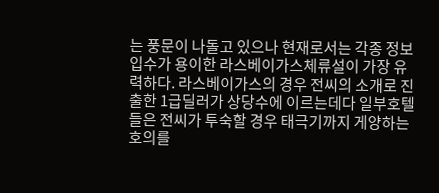는 풍문이 나돌고 있으나 현재로서는 각종 정보입수가 용이한 라스베이가스체류설이 가장 유력하다. 라스베이가스의 경우 전씨의 소개로 진출한 1급딜러가 상당수에 이르는데다 일부호텔들은 전씨가 투숙할 경우 태극기까지 게양하는 호의를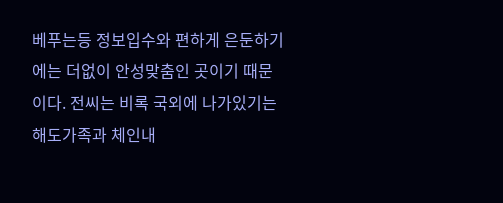베푸는등 정보입수와 편하게 은둔하기에는 더없이 안성맞춤인 곳이기 때문이다. 전씨는 비록 국외에 나가있기는 해도가족과 체인내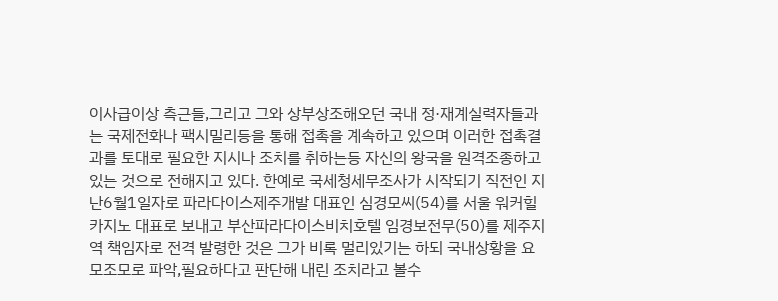이사급이상 측근들,그리고 그와 상부상조해오던 국내 정·재계실력자들과는 국제전화나 팩시밀리등을 통해 접촉을 계속하고 있으며 이러한 접촉결과를 토대로 필요한 지시나 조치를 취하는등 자신의 왕국을 원격조종하고있는 것으로 전해지고 있다. 한예로 국세청세무조사가 시작되기 직전인 지난6월1일자로 파라다이스제주개발 대표인 심경모씨(54)를 서울 워커힐카지노 대표로 보내고 부산파라다이스비치호텔 임경보전무(50)를 제주지역 책임자로 전격 발령한 것은 그가 비록 멀리있기는 하되 국내상황을 요모조모로 파악,필요하다고 판단해 내린 조치라고 볼수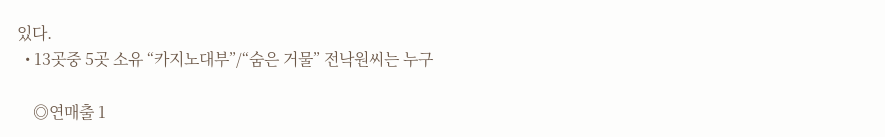있다.
  • 13곳중 5곳 소유 “카지노대부”/“숨은 거물” 전낙원씨는 누구

    ◎연매출 1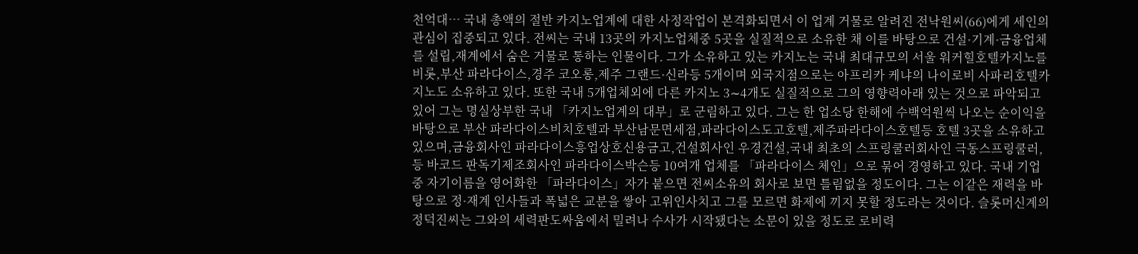천억대… 국내 총액의 절반 카지노업계에 대한 사정작업이 본격화되면서 이 업계 거물로 알려진 전낙원씨(66)에게 세인의 관심이 집중되고 있다. 전씨는 국내 13곳의 카지노업체중 5곳을 실질적으로 소유한 채 이를 바탕으로 건설·기계·금융업체를 설립,재계에서 숨은 거물로 통하는 인물이다. 그가 소유하고 있는 카지노는 국내 최대규모의 서울 워커힐호텔카지노를 비롯,부산 파라다이스,경주 코오롱,제주 그랜드·신라등 5개이며 외국지점으로는 아프리카 케냐의 나이로비 사파리호텔카지노도 소유하고 있다. 또한 국내 5개업체외에 다른 카지노 3∼4개도 실질적으로 그의 영향력아래 있는 것으로 파악되고 있어 그는 명실상부한 국내 「카지노업계의 대부」로 군림하고 있다. 그는 한 업소당 한해에 수백억원씩 나오는 순이익을 바탕으로 부산 파라다이스비치호텔과 부산남문면세점,파라다이스도고호텔,제주파라다이스호텔등 호텔 3곳을 소유하고 있으며,금융회사인 파라다이스흥업상호신용금고,건설회사인 우경건설,국내 최초의 스프링쿨러회사인 극동스프링쿨러,등 바코드 판독기제조회사인 파라다이스박슨등 10여개 업체를 「파라다이스 체인」으로 묶어 경영하고 있다. 국내 기업중 자기이름을 영어화한 「파라다이스」자가 붙으면 전씨소유의 회사로 보면 틀림없을 정도이다. 그는 이같은 재력을 바탕으로 정·재계 인사들과 폭넓은 교분을 쌓아 고위인사치고 그를 모르면 화제에 끼지 못할 정도라는 것이다. 슬롯머신계의 정덕진씨는 그와의 세력판도싸움에서 밀려나 수사가 시작됐다는 소문이 있을 정도로 로비력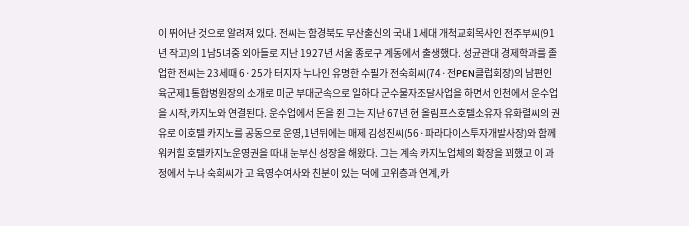이 뛰어난 것으로 알려져 있다. 전씨는 함경북도 무산출신의 국내 1세대 개척교회목사인 전주부씨(91년 작고)의 1남5녀중 외아들로 지난 1927년 서울 종로구 계동에서 출생했다. 성균관대 경제학과를 졸업한 전씨는 23세때 6·25가 터지자 누나인 유명한 수필가 전숙희씨(74·전PEN클럽회장)의 남편인 육군제1통합병원장의 소개로 미군 부대군속으로 일하다 군수물자조달사업을 하면서 인천에서 운수업을 시작,카지노와 연결된다. 운수업에서 돈을 쥔 그는 지난 67년 현 올림프스호텔소유자 유화렬씨의 권유로 이호텔 카지노를 공동으로 운영,1년뒤에는 매제 김성진씨(56·파라다이스투자개발사장)와 함께 워커힐 호텔카지노운영권을 따내 눈부신 성장을 해왔다. 그는 계속 카지노업체의 확장을 꾀했고 이 과정에서 누나 숙희씨가 고 육영수여사와 친분이 있는 덕에 고위층과 연계,카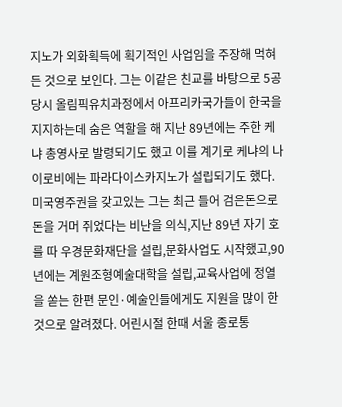지노가 외화획득에 획기적인 사업임을 주장해 먹혀든 것으로 보인다. 그는 이같은 친교를 바탕으로 5공당시 올림픽유치과정에서 아프리카국가들이 한국을 지지하는데 숨은 역할을 해 지난 89년에는 주한 케냐 총영사로 발령되기도 했고 이를 계기로 케냐의 나이로비에는 파라다이스카지노가 설립되기도 했다. 미국영주권을 갖고있는 그는 최근 들어 검은돈으로 돈을 거머 쥐었다는 비난을 의식,지난 89년 자기 호를 따 우경문화재단을 설립,문화사업도 시작했고,90년에는 계원조형예술대학을 설립,교육사업에 정열을 쏟는 한편 문인·예술인들에게도 지원을 많이 한 것으로 알려졌다. 어린시절 한때 서울 종로통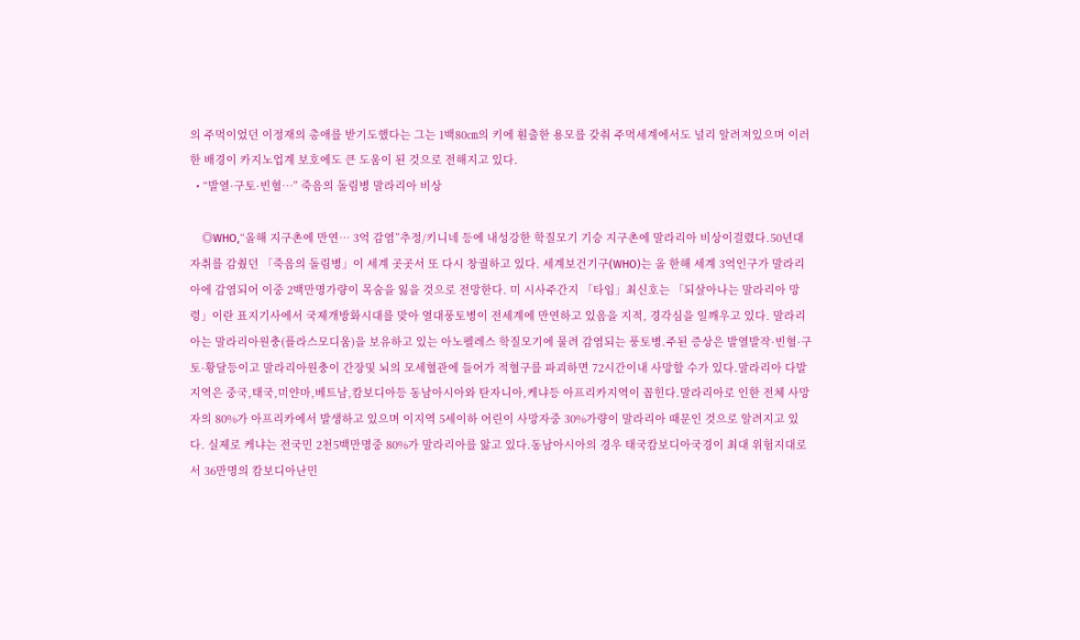의 주먹이었던 이정재의 총애를 받기도했다는 그는 1백80㎝의 키에 훤출한 용모를 갖춰 주먹세계에서도 널리 알려져있으며 이러한 배경이 카지노업계 보호에도 큰 도움이 된 것으로 전해지고 있다.
  • “발열·구토·빈혈…” 죽음의 돌림병 말라리아 비상

    ◎WHO,“올해 지구촌에 만연… 3억 감염”추정/키니네 등에 내성강한 학질모기 기승 지구촌에 말라리아 비상이걸렸다.50년대 자취를 감췄던 「죽음의 돌림병」이 세계 곳곳서 또 다시 창궐하고 있다. 세계보건기구(WHO)는 올 한해 세계 3억인구가 말라리아에 감염되어 이중 2백만명가량이 목숨을 잃을 것으로 전망한다. 미 시사주간지 「타임」최신호는 「되살아나는 말라리아 망령」이란 표지기사에서 국제개방화시대를 맞아 열대풍토병이 전세계에 만연하고 있음을 지적, 경각심을 일깨우고 있다. 말라리아는 말라리아원충(플라스모디움)을 보유하고 있는 아노펠레스 학질모기에 물려 감염되는 풍토병.주된 증상은 발열발작·빈혈·구토·황달등이고 말라리아원충이 간장및 뇌의 모세혈관에 들어가 적혈구를 파괴하면 72시간이내 사망할 수가 있다.말라리아 다발지역은 중국,태국,미얀마,베트남,캄보디아등 동남아시아와 탄자니아,케냐등 아프리카지역이 꼽힌다.말라리아로 인한 전체 사망자의 80%가 아프리카에서 발생하고 있으며 이지역 5세이하 어린이 사망자중 30%가량이 말라리아 때문인 것으로 알려지고 있다. 실제로 케냐는 전국민 2천5백만명중 80%가 말라리아를 앓고 있다.동남아시아의 경우 태국캄보디아국경이 최대 위험지대로서 36만명의 캄보디아난민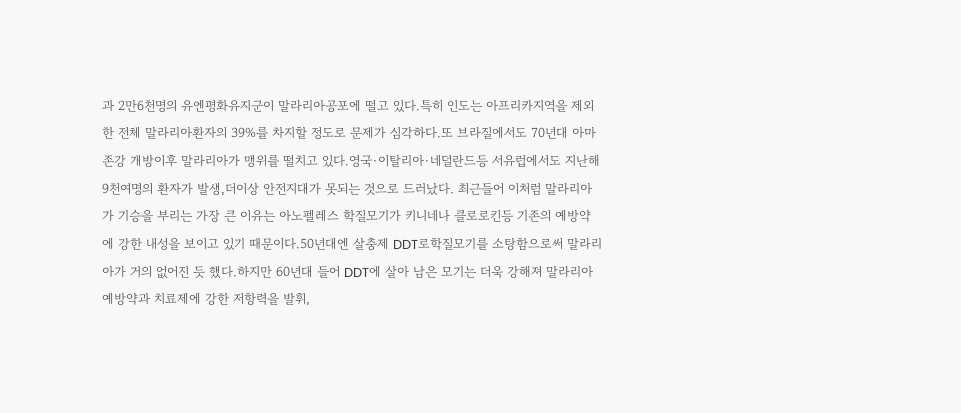과 2만6천명의 유엔평화유지군이 말라리아공포에 떨고 있다.특히 인도는 아프리카지역을 제외한 전체 말라리아환자의 39%를 차지할 정도로 문제가 심각하다.또 브라질에서도 70년대 아마존강 개방이후 말라리아가 맹위를 떨치고 있다.영국·이탈리아·네덜란드등 서유럽에서도 지난해 9천여명의 환자가 발생,더이상 안전지대가 못되는 것으로 드러났다. 최근들어 이처럼 말라리아가 기승을 부리는 가장 큰 이유는 아노펠레스 학질모기가 키니네나 클로로킨등 기존의 예방약에 강한 내성을 보이고 있기 때문이다.50년대엔 살충제 DDT로학질모기를 소탕함으로써 말라리아가 거의 없어진 듯 했다.하지만 60년대 들어 DDT에 살아 남은 모기는 더욱 강해져 말라리아예방약과 치료제에 강한 저항력을 발휘,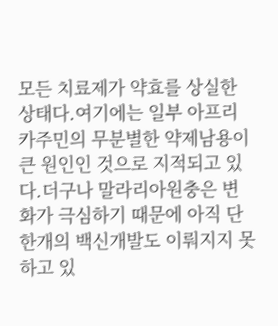모든 치료제가 약효를 상실한 상태다.여기에는 일부 아프리카주민의 무분별한 약제남용이 큰 원인인 것으로 지적되고 있다.더구나 말라리아원충은 변화가 극심하기 때문에 아직 단 한개의 백신개발도 이뤄지지 못하고 있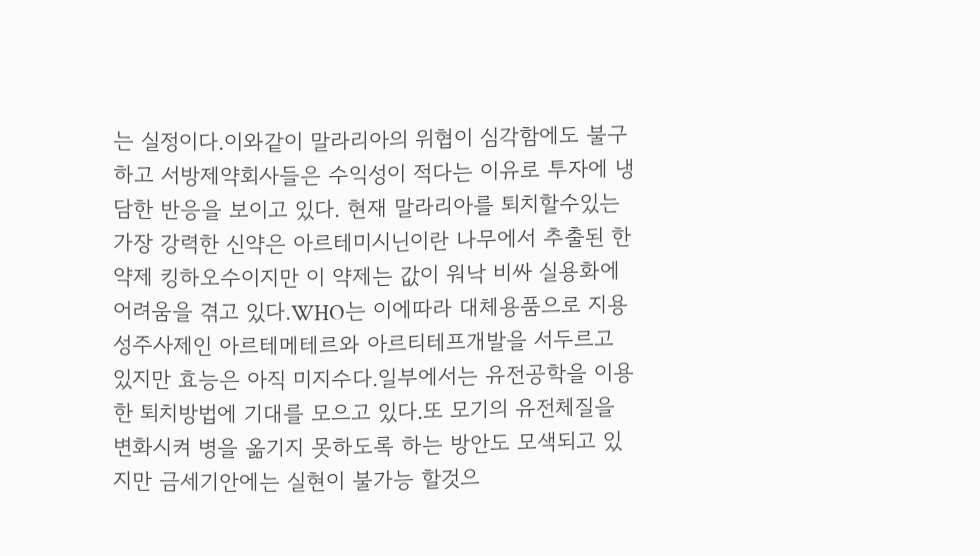는 실정이다.이와같이 말라리아의 위협이 심각함에도 불구하고 서방제약회사들은 수익성이 적다는 이유로 투자에 냉담한 반응을 보이고 있다. 현재 말라리아를 퇴치할수있는 가장 강력한 신약은 아르테미시닌이란 나무에서 추출된 한약제 킹하오수이지만 이 약제는 값이 워낙 비싸 실용화에 어려움을 겪고 있다.WHO는 이에따라 대체용품으로 지용성주사제인 아르테메테르와 아르티테프개발을 서두르고 있지만 효능은 아직 미지수다.일부에서는 유전공학을 이용한 퇴치방법에 기대를 모으고 있다.또 모기의 유전체질을 변화시켜 병을 옮기지 못하도록 하는 방안도 모색되고 있지만 금세기안에는 실현이 불가능 할것으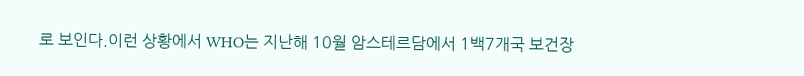로 보인다.이런 상황에서 WHO는 지난해 10월 암스테르담에서 1백7개국 보건장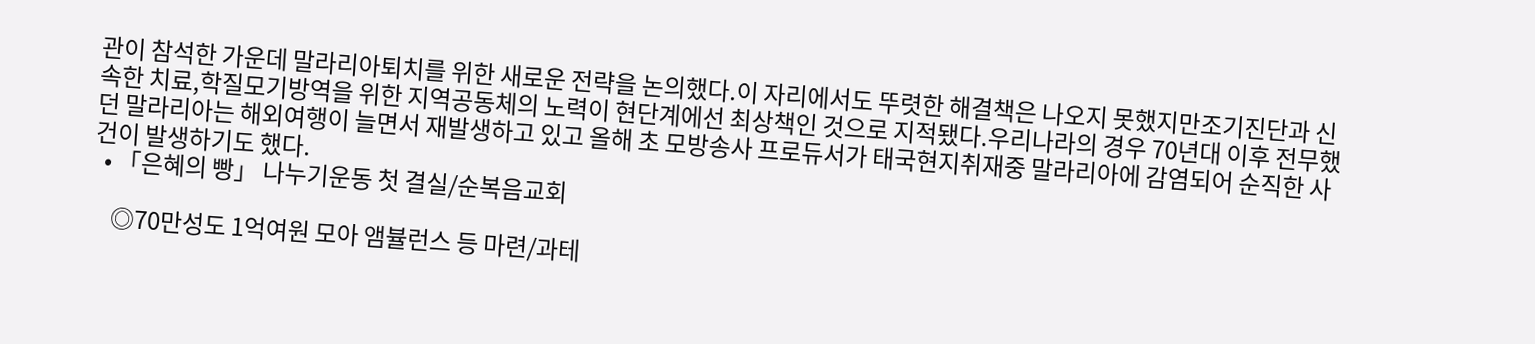관이 참석한 가운데 말라리아퇴치를 위한 새로운 전략을 논의했다.이 자리에서도 뚜렷한 해결책은 나오지 못했지만조기진단과 신속한 치료,학질모기방역을 위한 지역공동체의 노력이 현단계에선 최상책인 것으로 지적됐다.우리나라의 경우 70년대 이후 전무했던 말라리아는 해외여행이 늘면서 재발생하고 있고 올해 초 모방송사 프로듀서가 태국현지취재중 말라리아에 감염되어 순직한 사건이 발생하기도 했다.
  • 「은혜의 빵」 나누기운동 첫 결실/순복음교회

    ◎70만성도 1억여원 모아 앰뷸런스 등 마련/과테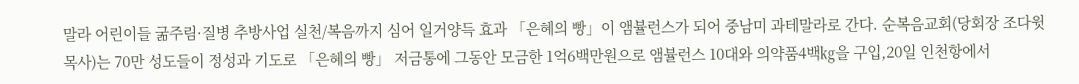말라 어린이들 굶주림·질병 추방사업 실천/복음까지 심어 일거양득 효과 「은혜의 빵」이 앰뷸런스가 되어 중남미 과테말라로 간다. 순복음교회(당회장 조다윗목사)는 70만 성도들이 정성과 기도로 「은혜의 빵」 저금통에 그동안 모금한 1억6백만원으로 앰뷸런스 10대와 의약품4백㎏을 구입,20일 인천항에서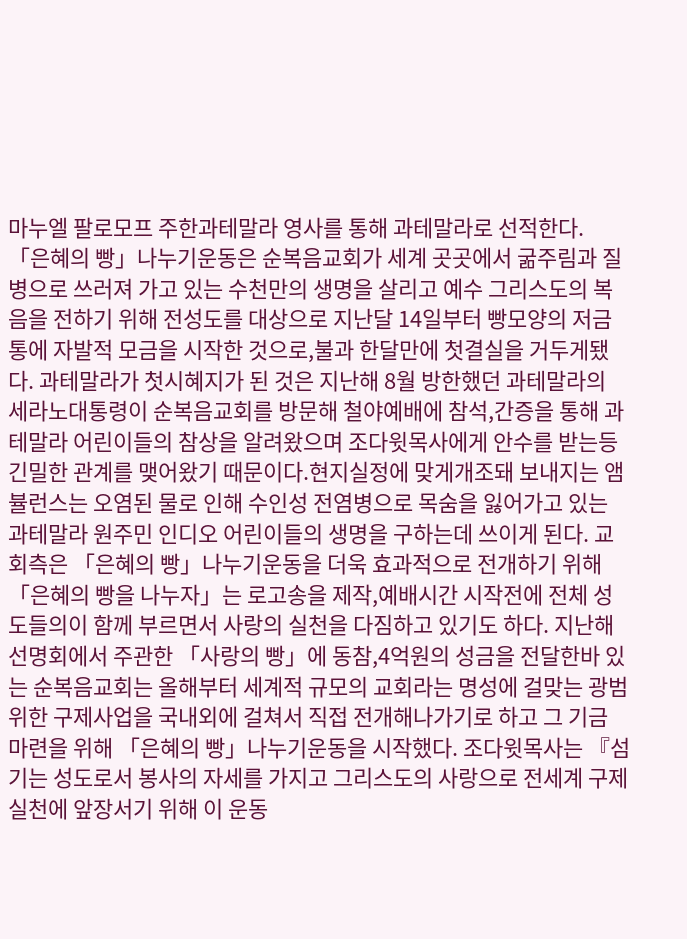마누엘 팔로모프 주한과테말라 영사를 통해 과테말라로 선적한다. 「은혜의 빵」나누기운동은 순복음교회가 세계 곳곳에서 굶주림과 질병으로 쓰러져 가고 있는 수천만의 생명을 살리고 예수 그리스도의 복음을 전하기 위해 전성도를 대상으로 지난달 14일부터 빵모양의 저금통에 자발적 모금을 시작한 것으로,불과 한달만에 첫결실을 거두게됐다. 과테말라가 첫시혜지가 된 것은 지난해 8월 방한했던 과테말라의 세라노대통령이 순복음교회를 방문해 철야예배에 참석,간증을 통해 과테말라 어린이들의 참상을 알려왔으며 조다윗목사에게 안수를 받는등 긴밀한 관계를 맺어왔기 때문이다.현지실정에 맞게개조돼 보내지는 앰뷸런스는 오염된 물로 인해 수인성 전염병으로 목숨을 잃어가고 있는 과테말라 원주민 인디오 어린이들의 생명을 구하는데 쓰이게 된다. 교회측은 「은혜의 빵」나누기운동을 더욱 효과적으로 전개하기 위해 「은혜의 빵을 나누자」는 로고송을 제작,예배시간 시작전에 전체 성도들의이 함께 부르면서 사랑의 실천을 다짐하고 있기도 하다. 지난해 선명회에서 주관한 「사랑의 빵」에 동참,4억원의 성금을 전달한바 있는 순복음교회는 올해부터 세계적 규모의 교회라는 명성에 걸맞는 광범위한 구제사업을 국내외에 걸쳐서 직접 전개해나가기로 하고 그 기금 마련을 위해 「은혜의 빵」나누기운동을 시작했다. 조다윗목사는 『섬기는 성도로서 봉사의 자세를 가지고 그리스도의 사랑으로 전세계 구제실천에 앞장서기 위해 이 운동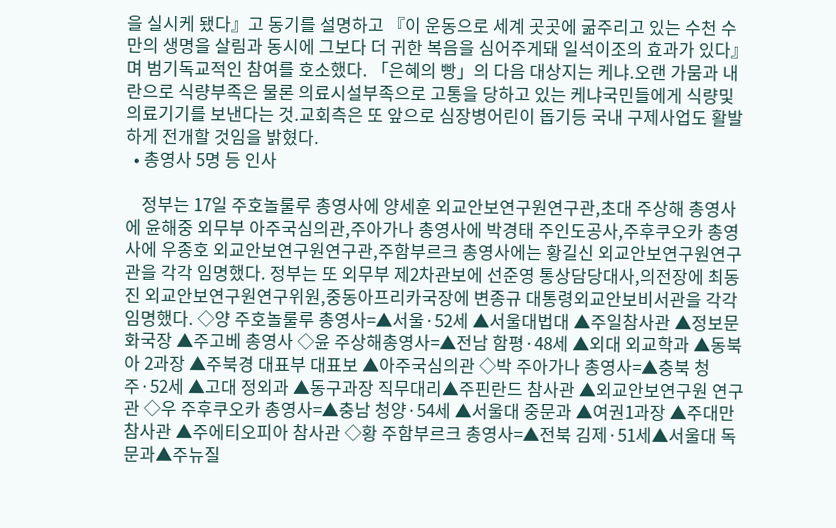을 실시케 됐다』고 동기를 설명하고 『이 운동으로 세계 곳곳에 굶주리고 있는 수천 수만의 생명을 살림과 동시에 그보다 더 귀한 복음을 심어주게돼 일석이조의 효과가 있다』며 범기독교적인 참여를 호소했다. 「은혜의 빵」의 다음 대상지는 케냐.오랜 가뭄과 내란으로 식량부족은 물론 의료시설부족으로 고통을 당하고 있는 케냐국민들에게 식량및 의료기기를 보낸다는 것.교회측은 또 앞으로 심장병어린이 돕기등 국내 구제사업도 활발하게 전개할 것임을 밝혔다.
  • 총영사 5명 등 인사

    정부는 17일 주호놀룰루 총영사에 양세훈 외교안보연구원연구관,초대 주상해 총영사에 윤해중 외무부 아주국심의관,주아가나 총영사에 박경태 주인도공사,주후쿠오카 총영사에 우종호 외교안보연구원연구관,주함부르크 총영사에는 황길신 외교안보연구원연구관을 각각 임명했다. 정부는 또 외무부 제2차관보에 선준영 통상담당대사,의전장에 최동진 외교안보연구원연구위원,중동아프리카국장에 변종규 대통령외교안보비서관을 각각 임명했다. ◇양 주호놀룰루 총영사=▲서울·52세 ▲서울대법대 ▲주일참사관 ▲정보문화국장 ▲주고베 총영사 ◇윤 주상해총영사=▲전남 함평·48세 ▲외대 외교학과 ▲동북아 2과장 ▲주북경 대표부 대표보 ▲아주국심의관 ◇박 주아가나 총영사=▲충북 청주·52세 ▲고대 정외과 ▲동구과장 직무대리▲주핀란드 참사관 ▲외교안보연구원 연구관 ◇우 주후쿠오카 총영사=▲충남 청양·54세 ▲서울대 중문과 ▲여권1과장 ▲주대만 참사관 ▲주에티오피아 참사관 ◇황 주함부르크 총영사=▲전북 김제·51세▲서울대 독문과▲주뉴질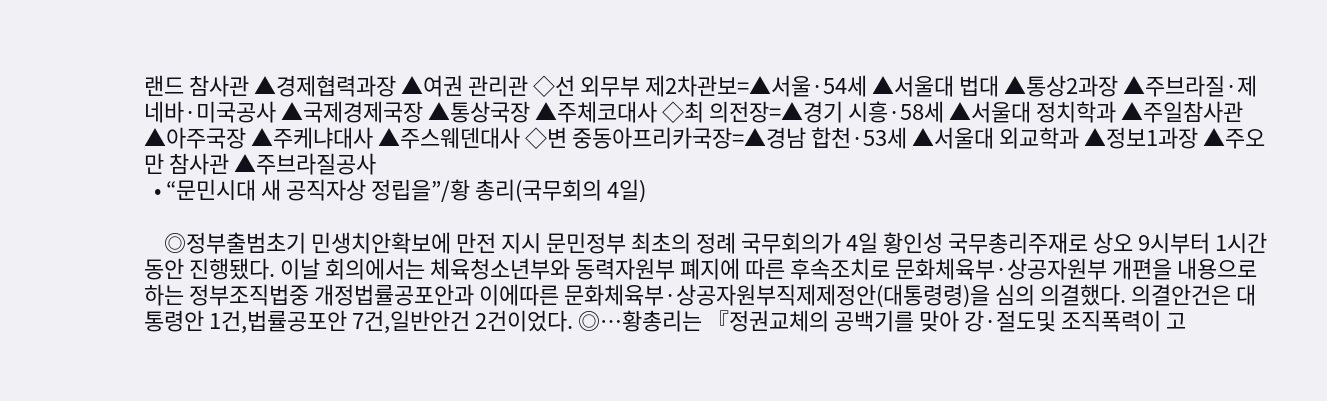랜드 참사관 ▲경제협력과장 ▲여권 관리관 ◇선 외무부 제2차관보=▲서울·54세 ▲서울대 법대 ▲통상2과장 ▲주브라질·제네바·미국공사 ▲국제경제국장 ▲통상국장 ▲주체코대사 ◇최 의전장=▲경기 시흥·58세 ▲서울대 정치학과 ▲주일참사관 ▲아주국장 ▲주케냐대사 ▲주스웨덴대사 ◇변 중동아프리카국장=▲경남 합천·53세 ▲서울대 외교학과 ▲정보1과장 ▲주오만 참사관 ▲주브라질공사
  • “문민시대 새 공직자상 정립을”/황 총리(국무회의 4일)

    ◎정부출범초기 민생치안확보에 만전 지시 문민정부 최초의 정례 국무회의가 4일 황인성 국무총리주재로 상오 9시부터 1시간동안 진행됐다. 이날 회의에서는 체육청소년부와 동력자원부 폐지에 따른 후속조치로 문화체육부·상공자원부 개편을 내용으로 하는 정부조직법중 개정법률공포안과 이에따른 문화체육부·상공자원부직제제정안(대통령령)을 심의 의결했다. 의결안건은 대통령안 1건,법률공포안 7건,일반안건 2건이었다. ◎…황총리는 『정권교체의 공백기를 맞아 강·절도및 조직폭력이 고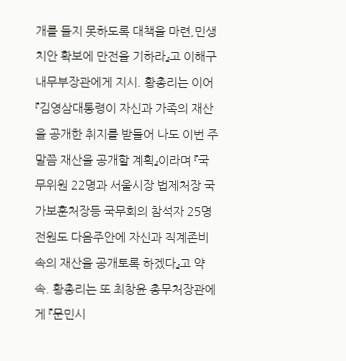개를 들지 못하도록 대책을 마련,민생치안 확보에 만전을 기하라』고 이해구 내무부장관에게 지시. 황총리는 이어 『김영삼대통령이 자신과 가족의 재산을 공개한 취지를 받들어 나도 이번 주말쯤 재산을 공개할 계획』이라며 『국무위원 22명과 서울시장 법제처장 국가보훈처장등 국무회의 참석자 25명 전원도 다음주안에 자신과 직계존비속의 재산을 공개토록 하겠다』고 약속. 황총리는 또 최창윤 총무처장관에게 『문민시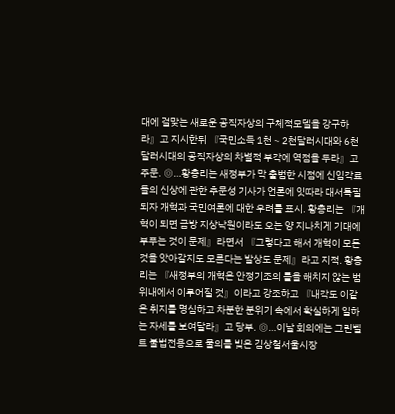대에 걸맞는 새로운 공직자상의 구체적모델을 강구하라』고 지시한뒤 『국민소득 1천∼2천달러시대와 6천달러시대의 공직자상의 차별적 부각에 역점을 두라』고 주문. ◎…황총리는 새정부가 막 출범한 시점에 신임각료들의 신상에 관한 추문성 기사가 언론에 잇따라 대서특필되자 개혁과 국민여론에 대한 우려를 표시. 황총리는 『개혁이 되면 금방 지상낙원이라도 오는 양 지나치게 기대에 부푸는 것이 문제』라면서 『그렇다고 해서 개혁이 모든 것을 앗아갈지도 모른다는 발상도 문제』라고 지적. 황총리는 『새정부의 개혁은 안정기조의 틀을 해치지 않는 범위내에서 이루어질 것』이라고 강조하고 『내각도 이같은 취지를 명심하고 차분한 분위기 속에서 확실하게 일하는 자세를 보여달라』고 당부. ◎…이날 회의에는 그린벨트 불법전용으로 물의를 빚은 김상철서울시장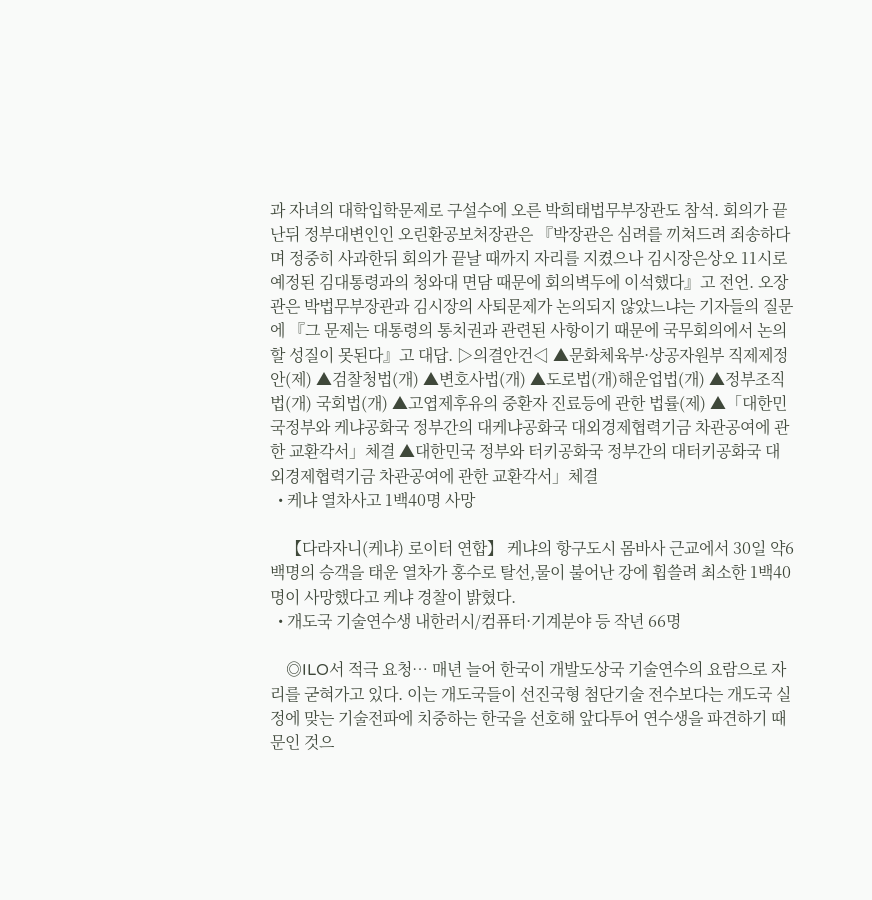과 자녀의 대학입학문제로 구설수에 오른 박희태법무부장관도 참석. 회의가 끝난뒤 정부대변인인 오린환공보처장관은 『박장관은 심려를 끼쳐드려 죄송하다며 정중히 사과한뒤 회의가 끝날 때까지 자리를 지켰으나 김시장은상오 11시로 예정된 김대통령과의 청와대 면담 때문에 회의벽두에 이석했다』고 전언. 오장관은 박법무부장관과 김시장의 사퇴문제가 논의되지 않았느냐는 기자들의 질문에 『그 문제는 대통령의 통치권과 관련된 사항이기 때문에 국무회의에서 논의할 성질이 못된다』고 대답. ▷의결안건◁ ▲문화체육부·상공자원부 직제제정안(제) ▲검찰청법(개) ▲변호사법(개) ▲도로법(개)해운업법(개) ▲정부조직법(개) 국회법(개) ▲고엽제후유의 중환자 진료등에 관한 법률(제) ▲「대한민국정부와 케냐공화국 정부간의 대케냐공화국 대외경제협력기금 차관공여에 관한 교환각서」체결 ▲대한민국 정부와 터키공화국 정부간의 대터키공화국 대외경제협력기금 차관공여에 관한 교환각서」체결
  • 케냐 열차사고 1백40명 사망

    【다라자니(케냐) 로이터 연합】 케냐의 항구도시 몸바사 근교에서 30일 약6백명의 승객을 태운 열차가 홍수로 탈선,물이 불어난 강에 휩쓸려 최소한 1백40명이 사망했다고 케냐 경찰이 밝혔다.
  • 개도국 기술연수생 내한러시/컴퓨터·기계분야 등 작년 66명

    ◎ILO서 적극 요청… 매년 늘어 한국이 개발도상국 기술연수의 요람으로 자리를 굳혀가고 있다. 이는 개도국들이 선진국형 첨단기술 전수보다는 개도국 실정에 맞는 기술전파에 치중하는 한국을 선호해 앞다투어 연수생을 파견하기 때문인 것으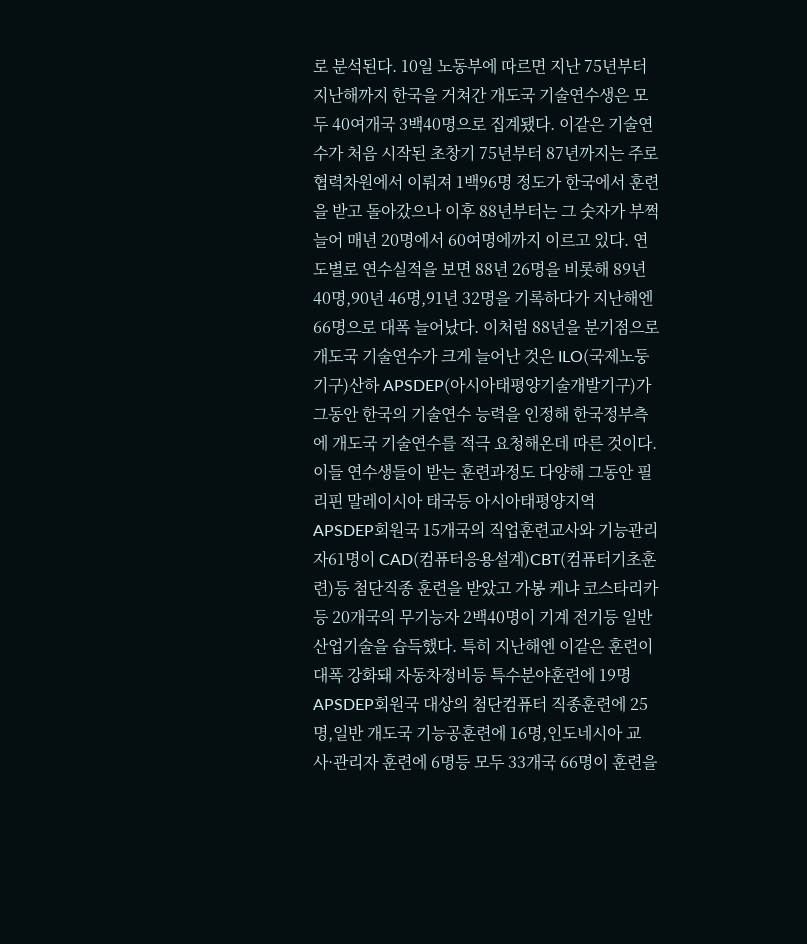로 분석된다. 10일 노동부에 따르면 지난 75년부터 지난해까지 한국을 거쳐간 개도국 기술연수생은 모두 40여개국 3백40명으로 집계됐다. 이같은 기술연수가 처음 시작된 초창기 75년부터 87년까지는 주로 협력차원에서 이뤄져 1백96명 정도가 한국에서 훈련을 받고 돌아갔으나 이후 88년부터는 그 숫자가 부쩍 늘어 매년 20명에서 60여명에까지 이르고 있다. 연도별로 연수실적을 보면 88년 26명을 비롯해 89년 40명,90년 46명,91년 32명을 기록하다가 지난해엔 66명으로 대폭 늘어났다. 이처럼 88년을 분기점으로 개도국 기술연수가 크게 늘어난 것은 ILO(국제노둥기구)산하 APSDEP(아시아태평양기술개발기구)가 그동안 한국의 기술연수 능력을 인정해 한국정부측에 개도국 기술연수를 적극 요청해온데 따른 것이다.이들 연수생들이 받는 훈련과정도 다양해 그동안 필리핀 말레이시아 태국등 아시아태평양지역 APSDEP회원국 15개국의 직업훈련교사와 기능관리자61명이 CAD(컴퓨터응용설계)CBT(컴퓨터기초훈련)등 첨단직종 훈련을 받았고 가봉 케냐 코스타리카등 20개국의 무기능자 2백40명이 기계 전기등 일반 산업기술을 습득했다. 특히 지난해엔 이같은 훈련이 대폭 강화돼 자동차정비등 특수분야훈련에 19명 APSDEP회원국 대상의 첨단컴퓨터 직종훈련에 25명,일반 개도국 기능공훈련에 16명,인도네시아 교사·관리자 훈련에 6명등 모두 33개국 66명이 훈련을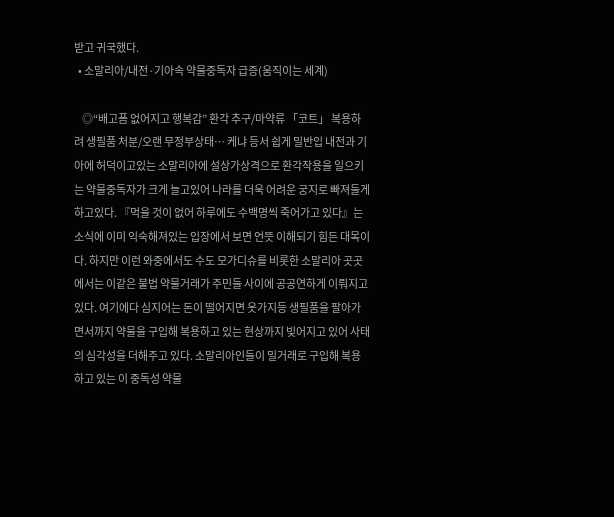받고 귀국했다.
  • 소말리아/내전·기아속 약물중독자 급증(움직이는 세계)

    ◎“배고픔 없어지고 행복감” 환각 추구/마약류 「코트」 복용하려 생필품 처분/오랜 무정부상태… 케냐 등서 쉽게 밀반입 내전과 기아에 허덕이고있는 소말리아에 설상가상격으로 환각작용을 일으키는 약물중독자가 크게 늘고있어 나라를 더욱 어려운 궁지로 빠져들게하고있다. 『먹을 것이 없어 하루에도 수백명씩 죽어가고 있다』는 소식에 이미 익숙해져있는 입장에서 보면 언뜻 이해되기 힘든 대목이다. 하지만 이런 와중에서도 수도 모가디슈를 비롯한 소말리아 곳곳에서는 이같은 불법 약물거래가 주민들 사이에 공공연하게 이뤄지고 있다. 여기에다 심지어는 돈이 떨어지면 옷가지등 생필품을 팔아가면서까지 약물을 구입해 복용하고 있는 현상까지 빚어지고 있어 사태의 심각성을 더해주고 있다. 소말리아인들이 밀거래로 구입해 복용하고 있는 이 중독성 약물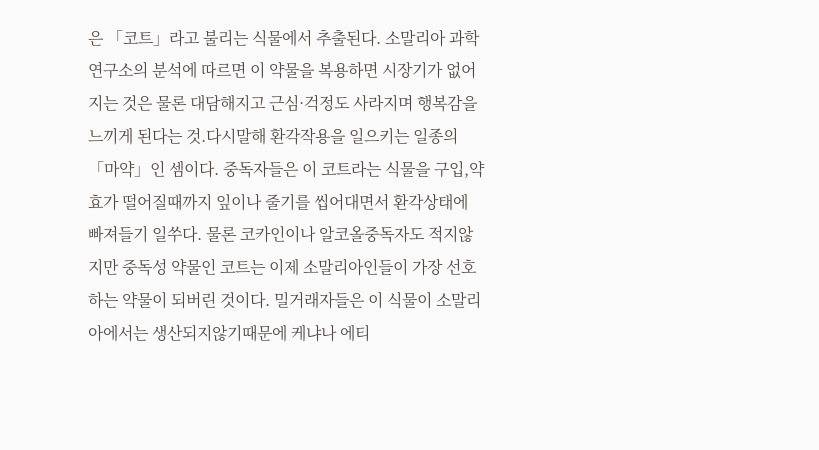은 「코트」라고 불리는 식물에서 추출된다. 소말리아 과학연구소의 분석에 따르면 이 약물을 복용하면 시장기가 없어지는 것은 물론 대담해지고 근심·걱정도 사라지며 행복감을 느끼게 된다는 것.다시말해 환각작용을 일으키는 일종의 「마약」인 셈이다. 중독자들은 이 코트라는 식물을 구입,약효가 떨어질때까지 잎이나 줄기를 씹어대면서 환각상태에 빠져들기 일쑤다. 물론 코카인이나 알코올중독자도 적지않지만 중독성 약물인 코트는 이제 소말리아인들이 가장 선호하는 약물이 되버린 것이다. 밀거래자들은 이 식물이 소말리아에서는 생산되지않기때문에 케냐나 에티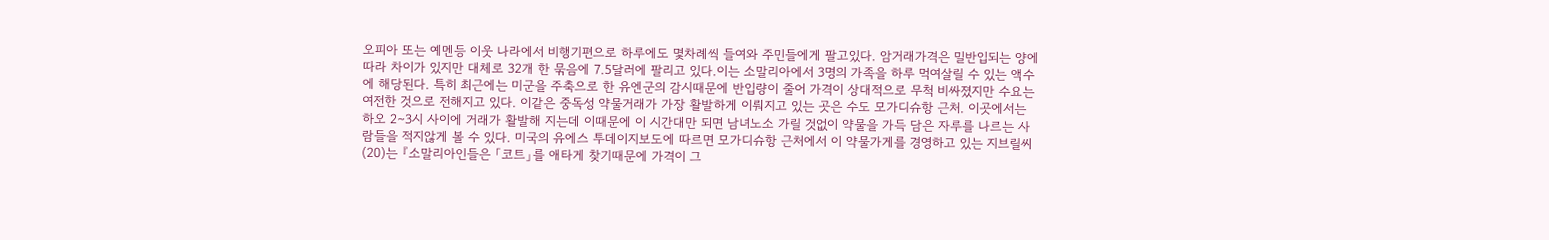오피아 또는 예멘등 이웃 나라에서 비행기편으로 하루에도 몇차례씩 들여와 주민들에게 팔고있다. 암거래가격은 밀반입되는 양에따라 차이가 있지만 대체로 32개 한 묶음에 7.5달러에 팔리고 있다.이는 소말리아에서 3명의 가족을 하루 먹여살릴 수 있는 액수에 해당된다. 특히 최근에는 미군을 주축으로 한 유엔군의 감시때문에 반입량이 줄어 가격이 상대적으로 무척 비싸졌지만 수요는 여전한 것으로 전해지고 있다. 이같은 중독성 약물거래가 가장 활발하게 이뤄지고 있는 곳은 수도 모가디슈항 근처. 이곳에서는 하오 2∼3시 사이에 거래가 활발해 지는데 이때문에 이 시간대만 되면 남녀노소 가릴 것없이 약물을 가득 담은 자루를 나르는 사람들을 적지않게 볼 수 있다. 미국의 유에스 투데이지보도에 따르면 모가디슈항 근처에서 이 약물가게를 경영하고 있는 지브릴씨(20)는 『소말리아인들은 「코트」를 애타게 찾기때문에 가격이 그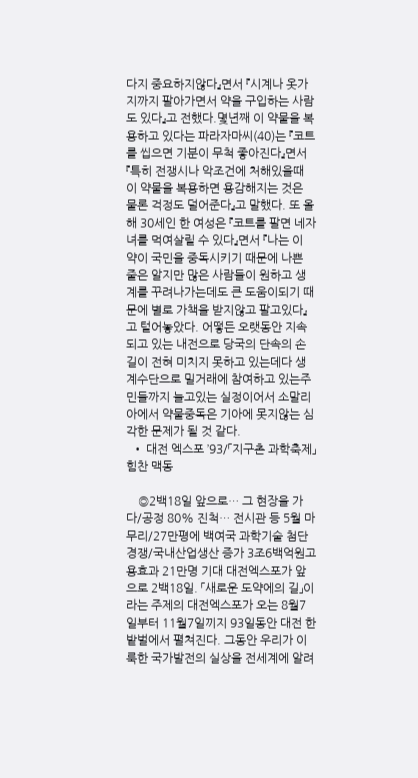다지 중요하지않다』면서 『시계나 옷가지까지 팔아가면서 약을 구입하는 사람도 있다』고 전했다.몇년째 이 약물을 복용하고 있다는 파라자마씨(40)는 『코트를 씹으면 기분이 무척 좋아진다』면서 『특히 전쟁시나 악조건에 처해있을때 이 약물을 복용하면 용감해지는 것은 물론 걱정도 덜어준다』고 말했다. 또 올해 30세인 한 여성은 『코트를 팔면 네자녀를 먹여살릴 수 있다』면서 『나는 이 약이 국민을 중독시키기 때문에 나쁜 줄은 알지만 많은 사람들이 원하고 생계를 꾸려나가는데도 큰 도움이되기 때문에 별로 가책을 받지않고 팔고있다』고 털어놓았다. 어떻든 오랫동안 지속되고 있는 내전으로 당국의 단속의 손길이 전혀 미치지 못하고 있는데다 생계수단으로 밀거래에 참여하고 있는주민들까지 늘고있는 실정이어서 소말리아에서 약물중독은 기아에 못지않는 심각한 문제가 될 것 같다.
  • 대전 엑스포 ’93/「지구촌 과학축제」 힘찬 맥동

    ◎2백18일 앞으로… 그 현장을 가다/공정 80% 진척… 전시관 등 5월 마무리/27만평에 백여국 과학기술 첨단경쟁/국내산업생산 증가 3조6백억원고용효과 21만명 기대 대전엑스포가 앞으로 2백18일. 「새로운 도약에의 길」이라는 주제의 대전엑스포가 오는 8월7일부터 11월7일끼지 93일동안 대전 한밭벌에서 펼쳐진다. 그동안 우리가 이룩한 국가발전의 실상을 전세계에 알려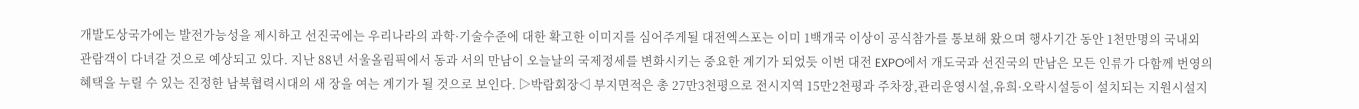개발도상국가에는 발전가능성을 제시하고 선진국에는 우리나라의 과학·기술수준에 대한 확고한 이미지를 심어주게될 대전엑스포는 이미 1백개국 이상이 공식참가를 통보해 왔으며 행사기간 동안 1천만명의 국내외 관람객이 다녀갈 것으로 예상되고 있다. 지난 88년 서울올림픽에서 동과 서의 만남이 오늘날의 국제정세를 변화시키는 중요한 계기가 되었듯 이번 대전 EXPO에서 개도국과 선진국의 만남은 모든 인류가 다함께 번영의 혜택을 누릴 수 있는 진정한 남북협력시대의 새 장을 여는 계기가 될 것으로 보인다. ▷박람회장◁ 부지면적은 총 27만3천평으로 전시지역 15만2천평과 주차장,관리운영시설,유희·오락시설등이 설치되는 지원시설지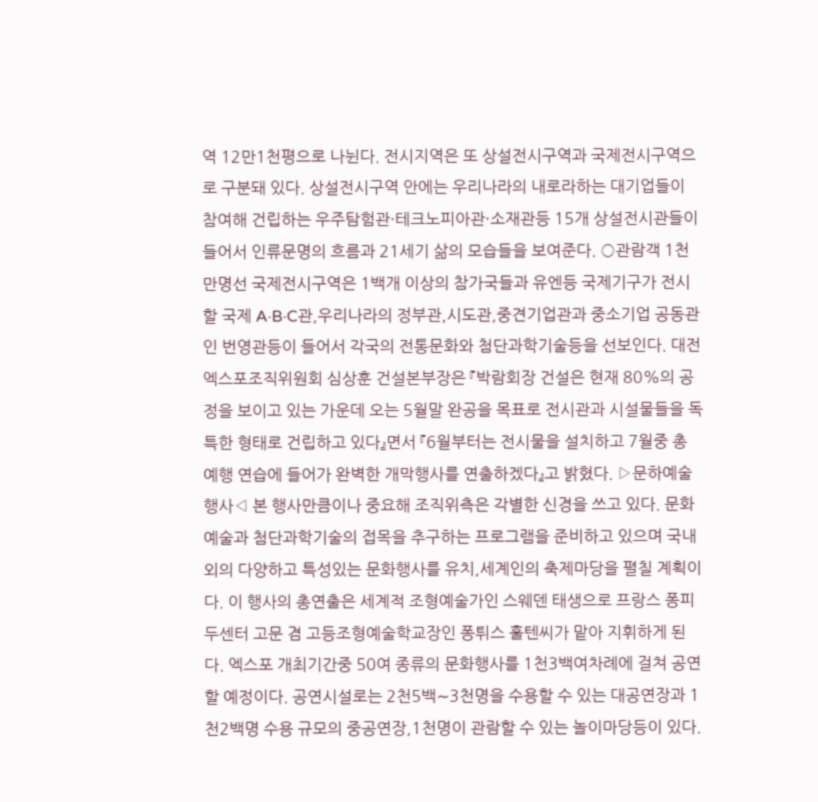역 12만1천평으로 나뉜다. 전시지역은 또 상설전시구역과 국제전시구역으로 구분돼 있다. 상설전시구역 안에는 우리나라의 내로라하는 대기업들이 참여해 건립하는 우주탐험관·테크노피아관·소재관등 15개 상설전시관들이 들어서 인류문명의 흐름과 21세기 삶의 모습들을 보여준다. ○관람객 1천만명선 국제전시구역은 1백개 이상의 참가국들과 유엔등 국제기구가 전시할 국제 A·B·C관,우리나라의 정부관,시도관,중견기업관과 중소기업 공동관인 번영관등이 들어서 각국의 전통문화와 첨단과학기술등을 선보인다. 대전엑스포조직위원회 심상훈 건설본부장은 『박람회장 건설은 현재 80%의 공정을 보이고 있는 가운데 오는 5월말 완공을 목표로 전시관과 시설물들을 독특한 형태로 건립하고 있다』면서 『6월부터는 전시물을 설치하고 7월중 총 예행 연습에 들어가 완벽한 개막행사를 연출하겠다』고 밝혔다. ▷문하예술행사◁ 본 행사만큼이나 중요해 조직위측은 각별한 신경을 쓰고 있다. 문화예술과 첨단과학기술의 접목을 추구하는 프로그램을 준비하고 있으며 국내외의 다양하고 특성있는 문화행사를 유치,세계인의 축제마당을 펼칠 계획이다. 이 행사의 총연출은 세계적 조형예술가인 스웨덴 태생으로 프랑스 퐁피두센터 고문 겸 고등조형예술학교장인 퐁튀스 훌텐씨가 맡아 지휘하게 된다. 엑스포 개최기간중 50여 종류의 문화행사를 1천3백여차례에 걸쳐 공연할 예정이다. 공연시설로는 2천5백∼3천명을 수용할 수 있는 대공연장과 1천2백명 수용 규모의 중공연장,1천명이 관람할 수 있는 놀이마당등이 있다.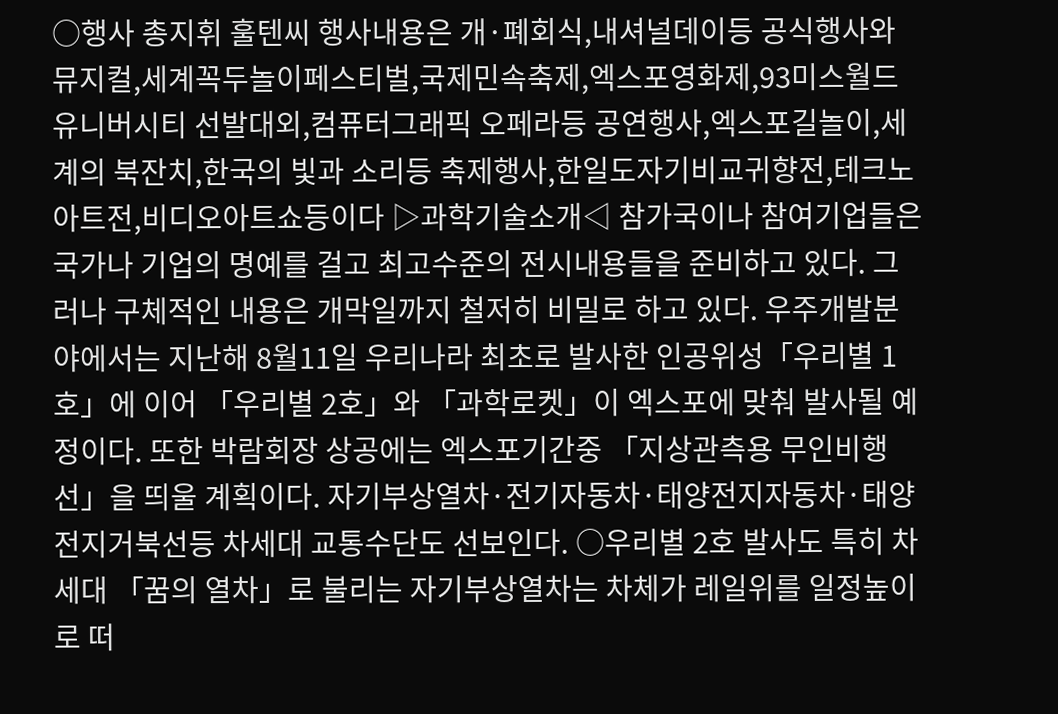○행사 총지휘 훌텐씨 행사내용은 개·폐회식,내셔널데이등 공식행사와 뮤지컬,세계꼭두놀이페스티벌,국제민속축제,엑스포영화제,93미스월드유니버시티 선발대외,컴퓨터그래픽 오페라등 공연행사,엑스포길놀이,세계의 북잔치,한국의 빛과 소리등 축제행사,한일도자기비교귀향전,테크노아트전,비디오아트쇼등이다 ▷과학기술소개◁ 참가국이나 참여기업들은 국가나 기업의 명예를 걸고 최고수준의 전시내용들을 준비하고 있다. 그러나 구체적인 내용은 개막일까지 철저히 비밀로 하고 있다. 우주개발분야에서는 지난해 8월11일 우리나라 최초로 발사한 인공위성「우리별 1호」에 이어 「우리별 2호」와 「과학로켓」이 엑스포에 맞춰 발사될 예정이다. 또한 박람회장 상공에는 엑스포기간중 「지상관측용 무인비행선」을 띄울 계획이다. 자기부상열차·전기자동차·태양전지자동차·태양전지거북선등 차세대 교통수단도 선보인다. ○우리별 2호 발사도 특히 차세대 「꿈의 열차」로 불리는 자기부상열차는 차체가 레일위를 일정높이로 떠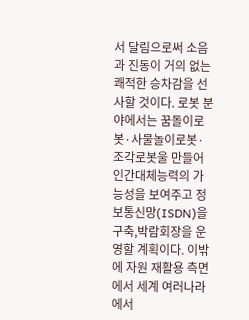서 달림으로써 소음과 진동이 거의 없는 쾌적한 승차감을 선사할 것이다. 로봇 분야에서는 꿈돌이로봇·사물놀이로봇·조각로봇울 만들어 인간대체능력의 가능성을 보여주고 정보통신망(ISDN)을 구축,박람회장을 운영할 계획이다. 이밖에 자원 재활용 측면에서 세계 여러나라에서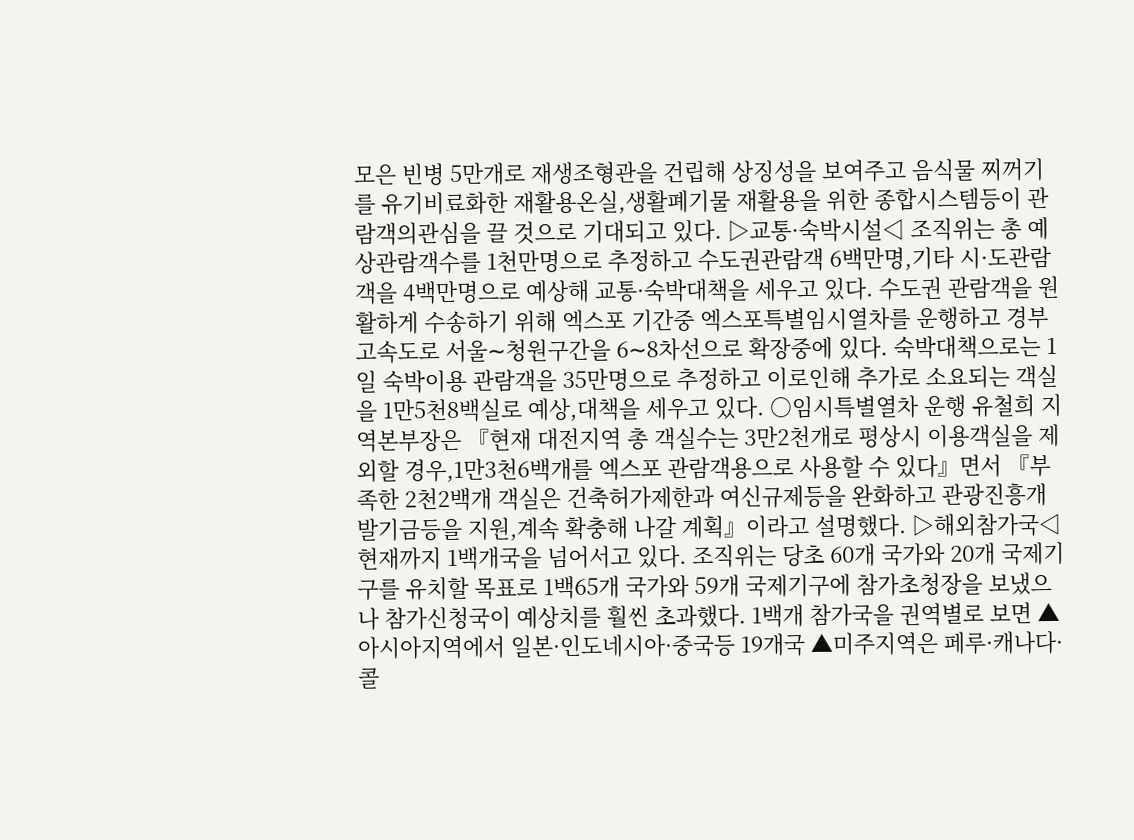모은 빈병 5만개로 재생조형관을 건립해 상징성을 보여주고 음식물 찌꺼기를 유기비료화한 재활용온실,생활폐기물 재활용을 위한 종합시스템등이 관람객의관심을 끌 것으로 기대되고 있다. ▷교통·숙박시설◁ 조직위는 총 예상관람객수를 1천만명으로 추정하고 수도권관람객 6백만명,기타 시·도관람객을 4백만명으로 예상해 교통·숙박대책을 세우고 있다. 수도권 관람객을 원활하게 수송하기 위해 엑스포 기간중 엑스포특별임시열차를 운행하고 경부고속도로 서울∼청원구간을 6∼8차선으로 확장중에 있다. 숙박대책으로는 1일 숙박이용 관람객을 35만명으로 추정하고 이로인해 추가로 소요되는 객실을 1만5천8백실로 예상,대책을 세우고 있다. ○임시특별열차 운행 유철희 지역본부장은 『현재 대전지역 총 객실수는 3만2천개로 평상시 이용객실을 제외할 경우,1만3천6백개를 엑스포 관람객용으로 사용할 수 있다』면서 『부족한 2천2백개 객실은 건축허가제한과 여신규제등을 완화하고 관광진흥개발기금등을 지원,계속 확충해 나갈 계획』이라고 설명했다. ▷해외참가국◁ 현재까지 1백개국을 넘어서고 있다. 조직위는 당초 60개 국가와 20개 국제기구를 유치할 목표로 1백65개 국가와 59개 국제기구에 참가초청장을 보냈으나 참가신청국이 예상치를 훨씬 초과했다. 1백개 참가국을 권역별로 보면 ▲아시아지역에서 일본·인도네시아·중국등 19개국 ▲미주지역은 페루·캐나다·콜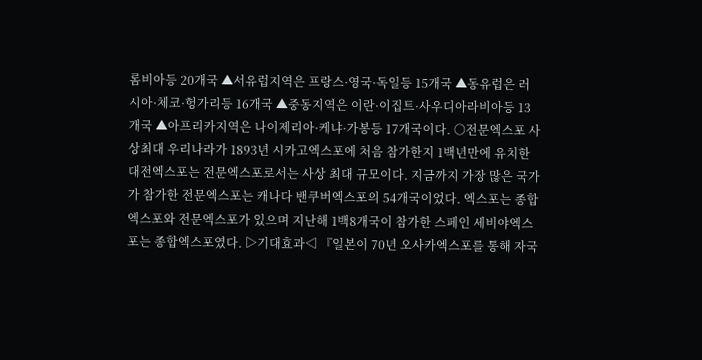롬비아등 20개국 ▲서유럽지역은 프랑스·영국·독일등 15개국 ▲동유럽은 러시아·체코·헝가리등 16개국 ▲중동지역은 이란·이집트·사우디아라비아등 13개국 ▲아프리카지역은 나이제리아·케냐·가봉등 17개국이다. ○전문엑스포 사상최대 우리나라가 1893년 시카고엑스포에 처음 참가한지 1백년만에 유치한 대전엑스포는 전문엑스포로서는 사상 최대 규모이다. 지금까지 가장 많은 국가가 참가한 전문엑스포는 캐나다 밴쿠버엑스포의 54개국이었다. 엑스포는 종합엑스포와 전문엑스포가 있으며 지난해 1백8개국이 참가한 스페인 세비야엑스포는 종합엑스포였다. ▷기대효과◁ 『일본이 70년 오사카엑스포를 통해 자국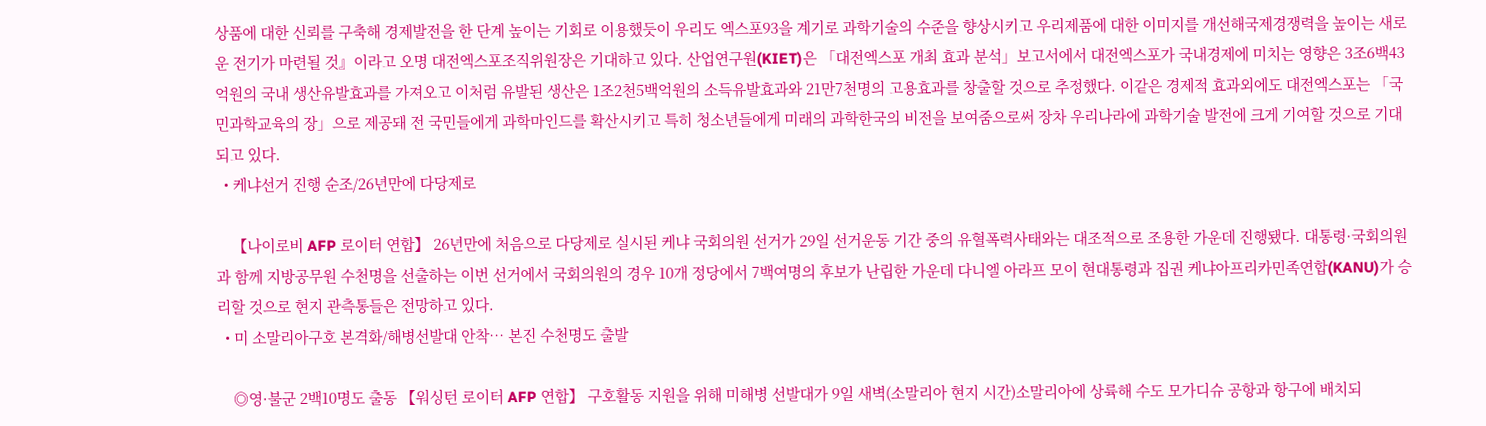상품에 대한 신뢰를 구축해 경제발전을 한 단계 높이는 기회로 이용했듯이 우리도 엑스포93을 계기로 과학기술의 수준을 향상시키고 우리제품에 대한 이미지를 개선해국제경쟁력을 높이는 새로운 전기가 마련될 것』이라고 오명 대전엑스포조직위원장은 기대하고 있다. 산업연구원(KIET)은 「대전엑스포 개최 효과 분석」보고서에서 대전엑스포가 국내경제에 미치는 영향은 3조6백43억원의 국내 생산유발효과를 가져오고 이처럼 유발된 생산은 1조2천5백억원의 소득유발효과와 21만7천명의 고용효과를 창출할 것으로 추정했다. 이같은 경제적 효과외에도 대전엑스포는 「국민과학교육의 장」으로 제공돼 전 국민들에게 과학마인드를 확산시키고 특히 청소년들에게 미래의 과학한국의 비전을 보여줌으로써 장차 우리나라에 과학기술 발전에 크게 기여할 것으로 기대되고 있다.
  • 케냐선거 진행 순조/26년만에 다당제로

    【나이로비 AFP 로이터 연합】 26년만에 처음으로 다당제로 실시된 케냐 국회의원 선거가 29일 선거운동 기간 중의 유혈폭력사태와는 대조적으로 조용한 가운데 진행됐다. 대통령·국회의원과 함께 지방공무원 수천명을 선출하는 이번 선거에서 국회의원의 경우 10개 정당에서 7백여명의 후보가 난립한 가운데 다니엘 아라프 모이 현대통령과 집권 케냐아프리카민족연합(KANU)가 승리할 것으로 현지 관측통들은 전망하고 있다.
  • 미 소말리아구호 본격화/해병선발대 안착… 본진 수천명도 출발

    ◎영·불군 2백10명도 출동 【워싱턴 로이터 AFP 연합】 구호활동 지원을 위해 미해병 선발대가 9일 새벽(소말리아 현지 시간)소말리아에 상륙해 수도 모가디슈 공항과 항구에 배치되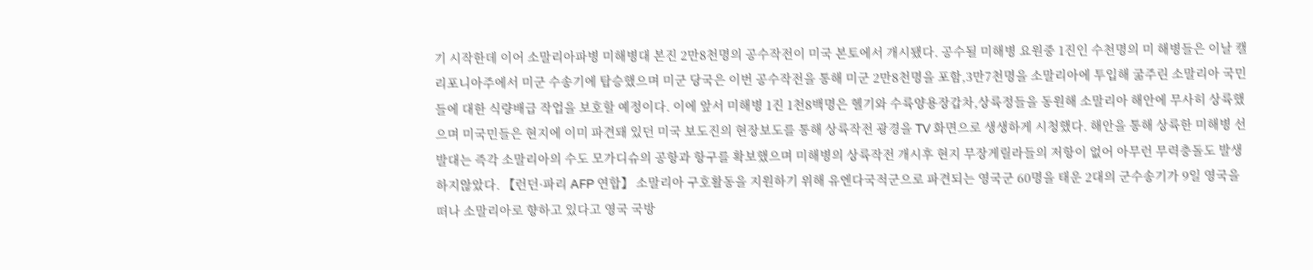기 시작한데 이어 소말리아파병 미해병대 본진 2만8천명의 공수작전이 미국 본토에서 개시됐다. 공수될 미해병 요원중 1진인 수천명의 미 해병들은 이날 캘리포니아주에서 미군 수송기에 탑승했으며 미군 당국은 이번 공수작전을 통해 미군 2만8천명을 포함,3만7천명을 소말리아에 투입해 굶주린 소말리아 국민들에 대한 식량배급 작업을 보호할 예정이다. 이에 앞서 미해병 1진 1천8백명은 헬기와 수륙양용장갑차,상륙정들을 동원해 소말리아 해안에 무사히 상륙했으며 미국민들은 현지에 이미 파견돼 있던 미국 보도진의 현장보도를 통해 상륙작전 광경을 TV 화면으로 생생하게 시청했다. 해안을 통해 상륙한 미해병 선발대는 즉각 소말리아의 수도 모가디슈의 공항과 항구를 확보했으며 미해병의 상륙작전 개시후 현지 무장게릴라들의 저항이 없어 아무런 무력충돌도 발생하지않았다. 【런던·파리 AFP 연합】 소말리아 구호활동을 지원하기 위해 유엔다국적군으로 파견되는 영국군 60명을 태운 2대의 군수송기가 9일 영국을 떠나 소말리아로 향하고 있다고 영국 국방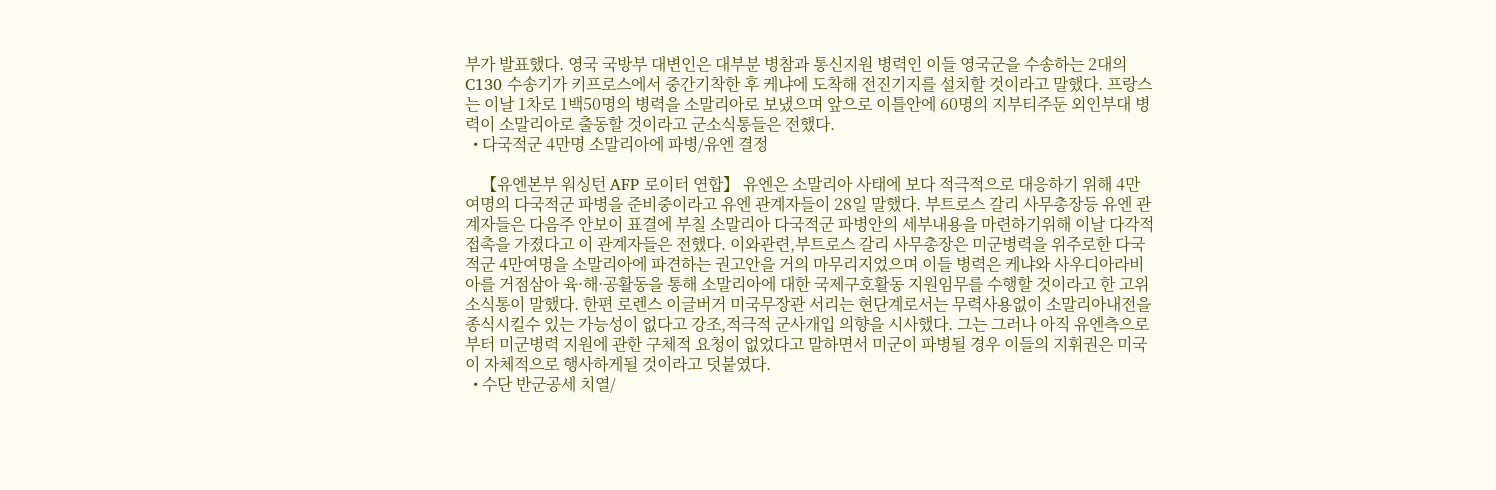부가 발표했다. 영국 국방부 대변인은 대부분 병참과 통신지원 병력인 이들 영국군을 수송하는 2대의 C130 수송기가 키프로스에서 중간기착한 후 케냐에 도착해 전진기지를 설치할 것이라고 말했다. 프랑스는 이날 1차로 1백50명의 병력을 소말리아로 보냈으며 앞으로 이틀안에 60명의 지부티주둔 외인부대 병력이 소말리아로 출동할 것이라고 군소식통들은 전했다.
  • 다국적군 4만명 소말리아에 파병/유엔 결정

    【유엔본부 워싱턴 AFP 로이터 연합】 유엔은 소말리아 사태에 보다 적극적으로 대응하기 위해 4만여명의 다국적군 파병을 준비중이라고 유엔 관계자들이 28일 말했다. 부트로스 갈리 사무총장등 유엔 관계자들은 다음주 안보이 표결에 부칠 소말리아 다국적군 파병안의 세부내용을 마련하기위해 이날 다각적 접촉을 가졌다고 이 관계자들은 전했다. 이와관련,부트로스 갈리 사무총장은 미군병력을 위주로한 다국적군 4만여명을 소말리아에 파견하는 권고안을 거의 마무리지었으며 이들 병력은 케냐와 사우디아라비아를 거점삼아 육·해·공활동을 통해 소말리아에 대한 국제구호활동 지원임무를 수행할 것이라고 한 고위 소식통이 말했다. 한편 로렌스 이글버거 미국무장관 서리는 현단계로서는 무력사용없이 소말리아내전을 종식시킬수 있는 가능성이 없다고 강조,적극적 군사개입 의향을 시사했다. 그는 그러나 아직 유엔측으로부터 미군병력 지원에 관한 구체적 요청이 없었다고 말하면서 미군이 파병될 경우 이들의 지휘권은 미국이 자체적으로 행사하게될 것이라고 덧붙였다.
  • 수단 반군공세 치열/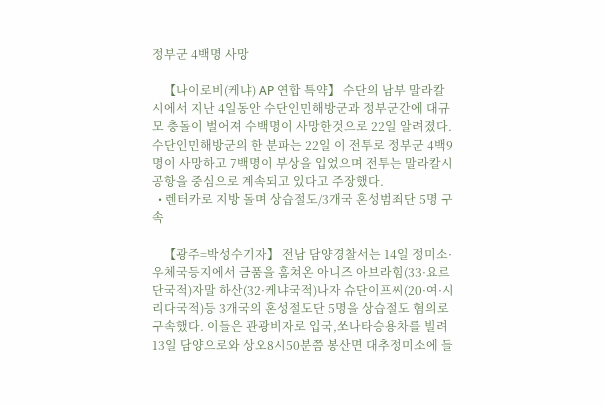정부군 4백명 사망

    【나이로비(케냐) AP 연합 특약】 수단의 남부 말라칼시에서 지난 4일동안 수단인민해방군과 정부군간에 대규모 충돌이 벌어져 수백명이 사망한것으로 22일 알려졌다. 수단인민해방군의 한 분파는 22일 이 전투로 정부군 4백9명이 사망하고 7백명이 부상을 입었으며 전투는 말라칼시공항을 중심으로 계속되고 있다고 주장했다.
  • 렌터카로 지방 돌며 상습절도/3개국 혼성범죄단 5명 구속

    【광주=박성수기자】 전남 담양경찰서는 14일 정미소·우체국등지에서 금품을 훔쳐온 아니즈 아브라힘(33·요르단국적)자말 하산(32·케냐국적)나자 슈단이프씨(20·여·시리다국적)등 3개국의 혼성절도단 5명을 상습절도 혐의로 구속했다. 이들은 관광비자로 입국,쏘나타승용차를 빌려 13일 담양으로와 상오8시50분쯤 봉산면 대추정미소에 들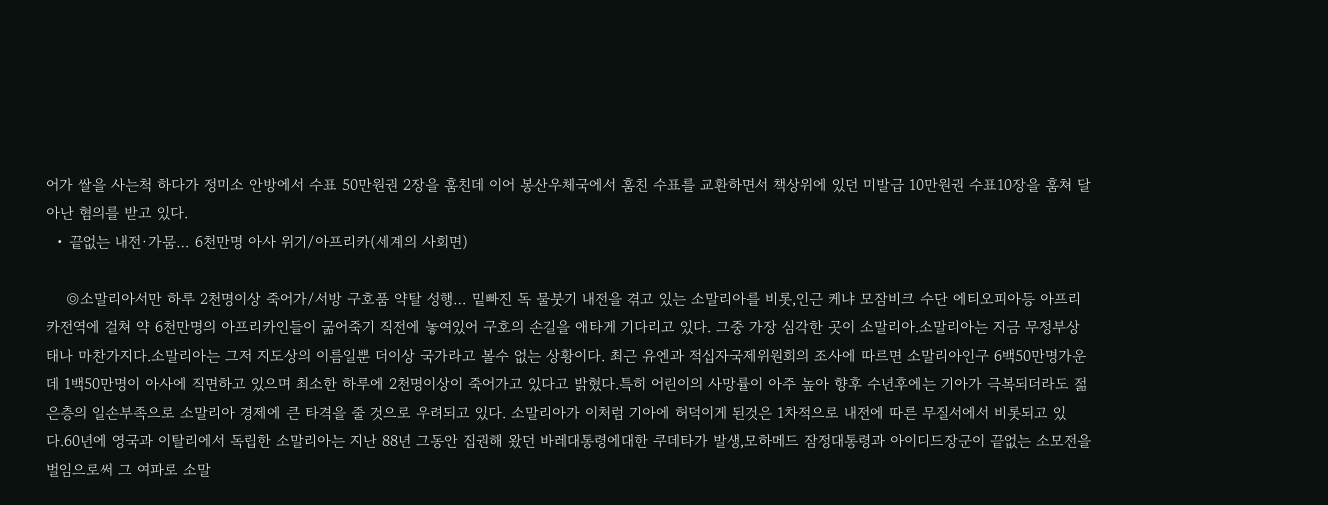어가 쌀을 사는척 하다가 정미소 안방에서 수표 50만원권 2장을 훔친데 이어 봉산우체국에서 훔친 수표를 교환하면서 책상위에 있던 미발급 10만원권 수표10장을 훔쳐 달아난 혐의를 받고 있다.
  • 끝없는 내전·가뭄… 6천만명 아사 위기/아프리카(세계의 사회면)

    ◎소말리아서만 하루 2천명이상 죽어가/서방 구호품 약탈 성행… 밑빠진 독 물붓기 내전을 겪고 있는 소말리아를 비롯,인근 케냐 모잠비크 수단 에티오피아등 아프리카전역에 걸쳐 약 6천만명의 아프리카인들이 굶어죽기 직전에 놓여있어 구호의 손길을 애타게 기다리고 있다. 그중 가장 심각한 곳이 소말리아.소말리아는 지금 무정부상태나 마찬가지다.소말리아는 그저 지도상의 이름일뿐 더이상 국가라고 볼수 없는 상황이다. 최근 유엔과 적십자국제위원회의 조사에 따르면 소말리아인구 6백50만명가운데 1백50만명이 아사에 직면하고 있으며 최소한 하루에 2천명이상이 죽어가고 있다고 밝혔다.특히 어린이의 사망률이 아주 높아 향후 수년후에는 기아가 극복되더라도 젊은층의 일손부족으로 소말리아 경제에 큰 타격을 줄 것으로 우려되고 있다. 소말리아가 이처럼 기아에 허덕이게 된것은 1차적으로 내전에 따른 무질서에서 비롯되고 있다.60년에 영국과 이탈리에서 독립한 소말리아는 지난 88년 그동안 집권해 왔던 바레대통령에대한 쿠데타가 발생,모하메드 잠정대통령과 아이디드장군이 끝없는 소모전을 벌임으로써 그 여파로 소말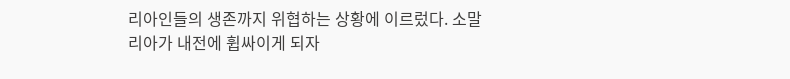리아인들의 생존까지 위협하는 상황에 이르렀다. 소말리아가 내전에 휩싸이게 되자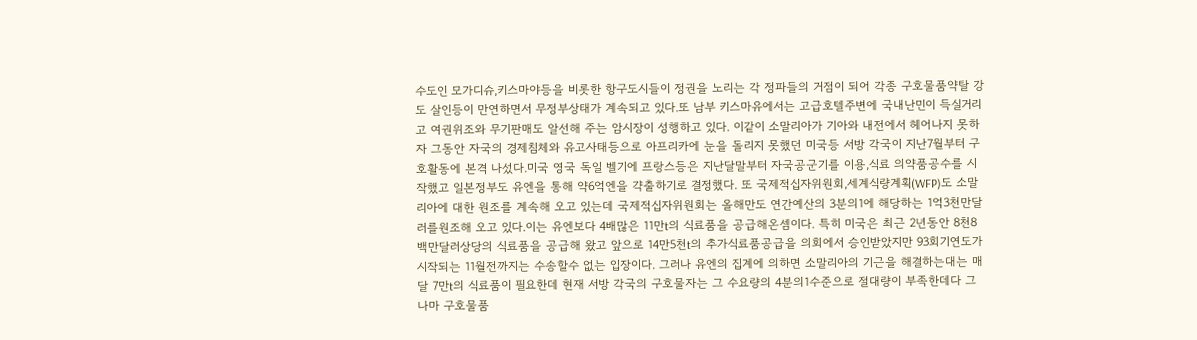수도인 모가디슈,키스마야등을 비롯한 항구도시들이 정권을 노리는 각 정파들의 거점이 되어 각종 구호물품약탈 강도 살인등이 만연하면서 무정부상태가 계속되고 있다.또 남부 키스마유에서는 고급호텔주변에 국내난민이 득실거리고 여권위조와 무기판매도 알선해 주는 암시장이 성행하고 있다. 이같이 소말리아가 기아와 내전에서 헤어나지 못하자 그동안 자국의 경제침체와 유고사태등으로 아프리카에 눈을 돌리지 못했던 미국등 서방 각국이 지난7월부터 구호활동에 본격 나섰다.미국 영국 독일 벨기에 프랑스등은 지난달말부터 자국공군기를 이용,식료 의약품공수를 시작했고 일본정부도 유엔을 통해 약6억엔을 갹출하기로 결정했다. 또 국제적십자위원회,세계식량계획(WFP)도 소말리아에 대한 원조를 계속해 오고 있는데 국제적십자위원회는 올해만도 연간예산의 3분의1에 해당하는 1억3천만달러를원조해 오고 있다.이는 유엔보다 4배많은 11만t의 식료품을 공급해온셈이다. 특히 미국은 최근 2년동안 8천8백만달러상당의 식료품을 공급해 왔고 앞으로 14만5천t의 추가식료품공급을 의회에서 승인받았지만 93회기연도가 시작되는 11월전까지는 수송할수 없는 입장이다. 그러나 유엔의 집계에 의하면 소말리아의 기근을 해결하는대는 매달 7만t의 식료품이 필요한데 현재 서방 각국의 구호물자는 그 수요량의 4분의1수준으로 절대량이 부족한데다 그나마 구호물품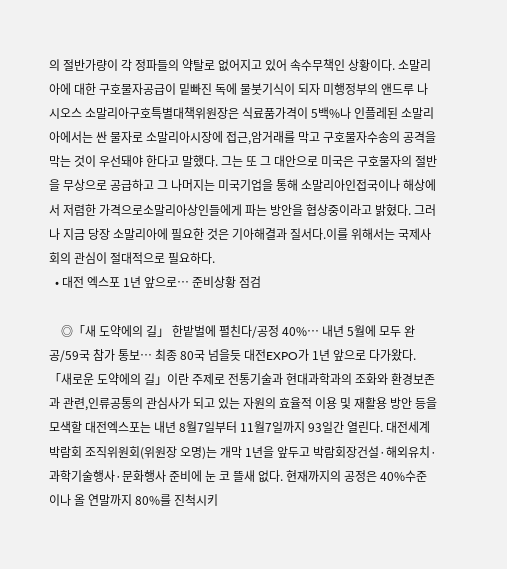의 절반가량이 각 정파들의 약탈로 없어지고 있어 속수무책인 상황이다. 소말리아에 대한 구호물자공급이 밑빠진 독에 물붓기식이 되자 미행정부의 앤드루 나시오스 소말리아구호특별대책위원장은 식료품가격이 5백%나 인플레된 소말리아에서는 싼 물자로 소말리아시장에 접근,암거래를 막고 구호물자수송의 공격을 막는 것이 우선돼야 한다고 말했다. 그는 또 그 대안으로 미국은 구호물자의 절반을 무상으로 공급하고 그 나머지는 미국기업을 통해 소말리아인접국이나 해상에서 저렴한 가격으로소말리아상인들에게 파는 방안을 협상중이라고 밝혔다. 그러나 지금 당장 소말리아에 필요한 것은 기아해결과 질서다.이를 위해서는 국제사회의 관심이 절대적으로 필요하다.
  • 대전 엑스포 1년 앞으로… 준비상황 점검

    ◎「새 도약에의 길」 한밭벌에 펼친다/공정 40%… 내년 5월에 모두 완공/59국 참가 통보… 최종 80국 넘을듯 대전EXPO가 1년 앞으로 다가왔다. 「새로운 도약에의 길」이란 주제로 전통기술과 현대과학과의 조화와 환경보존과 관련,인류공통의 관심사가 되고 있는 자원의 효율적 이용 및 재활용 방안 등을 모색할 대전엑스포는 내년 8월7일부터 11월7일까지 93일간 열린다. 대전세계박람회 조직위원회(위원장 오명)는 개막 1년을 앞두고 박람회장건설·해외유치·과학기술행사·문화행사 준비에 눈 코 뜰새 없다. 현재까지의 공정은 40%수준이나 올 연말까지 80%를 진척시키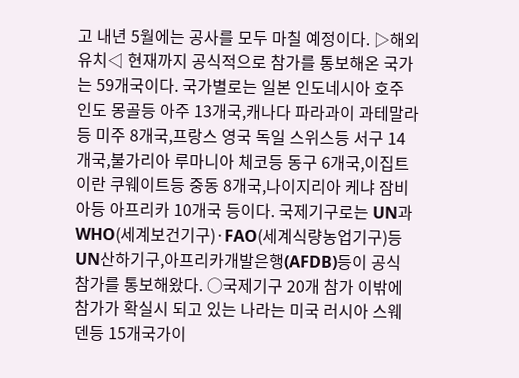고 내년 5월에는 공사를 모두 마칠 예정이다. ▷해외유치◁ 현재까지 공식적으로 참가를 통보해온 국가는 59개국이다. 국가별로는 일본 인도네시아 호주 인도 몽골등 아주 13개국,캐나다 파라과이 과테말라등 미주 8개국,프랑스 영국 독일 스위스등 서구 14개국,불가리아 루마니아 체코등 동구 6개국,이집트 이란 쿠웨이트등 중동 8개국,나이지리아 케냐 잠비아등 아프리카 10개국 등이다. 국제기구로는 UN과 WHO(세계보건기구)·FAO(세계식량농업기구)등 UN산하기구,아프리카개발은행(AFDB)등이 공식 참가를 통보해왔다. ○국제기구 20개 참가 이밖에 참가가 확실시 되고 있는 나라는 미국 러시아 스웨덴등 15개국가이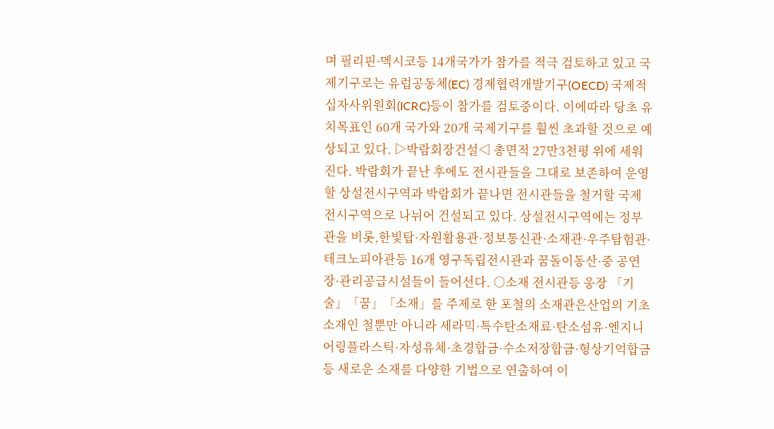며 필리핀·멕시코등 14개국가가 참가를 적극 검토하고 있고 국제기구로는 유럽공동체(EC) 경제협력개발기구(OECD) 국제적십자사위원회(ICRC)등이 참가를 검토중이다. 이에따라 당초 유치목표인 60개 국가와 20개 국제기구를 훨씬 초과할 것으로 예상되고 있다. ▷박람회장건설◁ 총면적 27만3천평 위에 세워진다. 박람회가 끝난 후에도 전시관들을 그대로 보존하여 운영할 상설전시구역과 박람회가 끝나면 전시관들을 철거할 국제전시구역으로 나뉘어 건설되고 있다. 상설전시구역에는 정부관을 비롯,한빛탑·자원활용관·정보통신관·소재관·우주탐험관·테크노피아관등 16개 영구독립전시관과 꿈돌이동산·중 공연장·관리공급시설들이 들어선다. ○소재 전시관등 웅장 「기술」「꿈」「소재」를 주제로 한 포철의 소재관은산업의 기초소재인 철뿐만 아니라 세라믹·특수탄소재료·탄소섬유·엔지니어링플라스틱·자성유체·초경합금·수소저장합금·형상기억합금등 새로운 소재를 다양한 기법으로 연출하여 이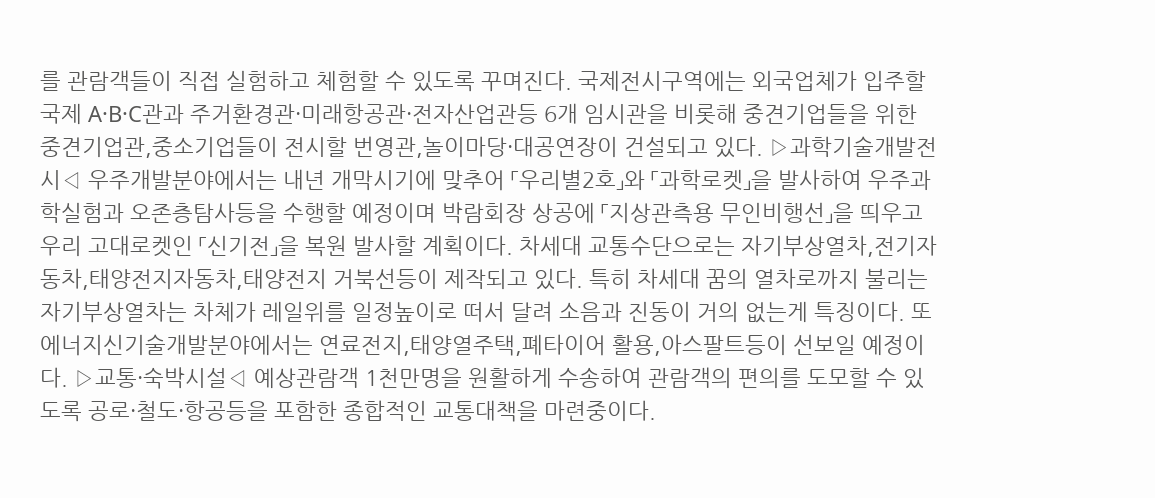를 관람객들이 직접 실험하고 체험할 수 있도록 꾸며진다. 국제전시구역에는 외국업체가 입주할 국제 A·B·C관과 주거환경관·미래항공관·전자산업관등 6개 임시관을 비롯해 중견기업들을 위한 중견기업관,중소기업들이 전시할 번영관,놀이마당·대공연장이 건설되고 있다. ▷과학기술개발전시◁ 우주개발분야에서는 내년 개막시기에 맞추어 「우리별2호」와 「과학로켓」을 발사하여 우주과학실험과 오존층탐사등을 수행할 예정이며 박람회장 상공에 「지상관측용 무인비행선」을 띄우고 우리 고대로켓인 「신기전」을 복원 발사할 계획이다. 차세대 교통수단으로는 자기부상열차,전기자동차,태양전지자동차,태양전지 거북선등이 제작되고 있다. 특히 차세대 꿈의 열차로까지 불리는 자기부상열차는 차체가 레일위를 일정높이로 떠서 달려 소음과 진동이 거의 없는게 특징이다. 또 에너지신기술개발분야에서는 연료전지,태양열주택,폐타이어 활용,아스팔트등이 선보일 예정이다. ▷교통·숙박시설◁ 예상관람객 1천만명을 원활하게 수송하여 관람객의 편의를 도모할 수 있도록 공로·철도·항공등을 포함한 종합적인 교통대책을 마련중이다.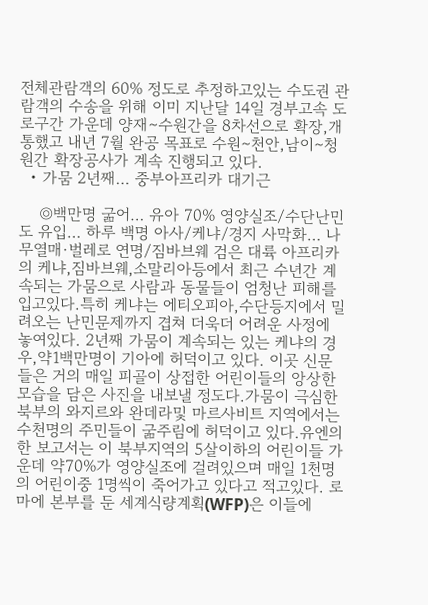전체관람객의 60% 정도로 추정하고있는 수도권 관람객의 수송을 위해 이미 지난달 14일 경부고속 도로구간 가운데 양재∼수원간을 8차선으로 확장,개통했고 내년 7월 완공 목표로 수원∼천안,남이∼청원간 확장공사가 계속 진행되고 있다.
  • 가뭄 2년째… 중부아프리카 대기근

    ◎백만명 굶어… 유아 70% 영양실조/수단난민도 유입… 하루 백명 아사/케냐/경지 사막화… 나무열매·벌레로 연명/짐바브웨 검은 대륙 아프리카의 케냐,짐바브웨,소말리아등에서 최근 수년간 계속되는 가뭄으로 사람과 동물들이 엄청난 피해를 입고있다.특히 케냐는 에티오피아,수단등지에서 밀려오는 난민문제까지 겹쳐 더욱더 어려운 사정에 놓여있다. 2년째 가뭄이 계속되는 있는 케냐의 경우,약1백만명이 기아에 허덕이고 있다. 이곳 신문들은 거의 매일 피골이 상접한 어린이들의 앙상한 모습을 담은 사진을 내보낼 정도다.가뭄이 극심한 북부의 와지르와 완데라및 마르사비트 지역에서는 수천명의 주민들이 굶주림에 허덕이고 있다.유엔의 한 보고서는 이 북부지역의 5살이하의 어린이들 가운데 약70%가 영양실조에 걸려있으며 매일 1천명의 어린이중 1명씩이 죽어가고 있다고 적고있다. 로마에 본부를 둔 세계식량계획(WFP)은 이들에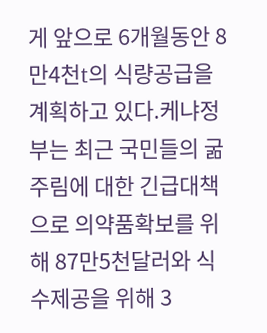게 앞으로 6개월동안 8만4천t의 식량공급을 계획하고 있다.케냐정부는 최근 국민들의 굶주림에 대한 긴급대책으로 의약품확보를 위해 87만5천달러와 식수제공을 위해 3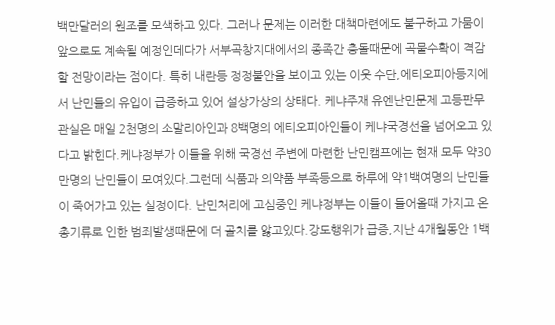백만달러의 원조를 모색하고 있다. 그러나 문제는 이러한 대책마련에도 불구하고 가뭄이 앞으로도 계속될 예정인데다가 서부곡창지대에서의 종족간 충돌때문에 곡물수확이 격감할 전망이라는 점이다. 특히 내란등 정정불안을 보이고 있는 이웃 수단,에티오피아등지에서 난민들의 유입이 급증하고 있어 설상가상의 상태다. 케냐주재 유엔난민문제 고등판무관실은 매일 2천명의 소말리아인과 8백명의 에티오피아인들이 케냐국경선을 넘어오고 있다고 밝힌다.케냐정부가 이들을 위해 국경선 주변에 마련한 난민캠프에는 현재 모두 약30만명의 난민들이 모여있다.그런데 식품과 의약품 부족등으로 하루에 약1백여명의 난민들이 죽어가고 있는 실정이다. 난민처리에 고심중인 케냐정부는 이들이 들어올때 가지고 온 총기류로 인한 범죄발생때문에 더 골치를 앓고있다.강도행위가 급증,지난 4개월동안 1백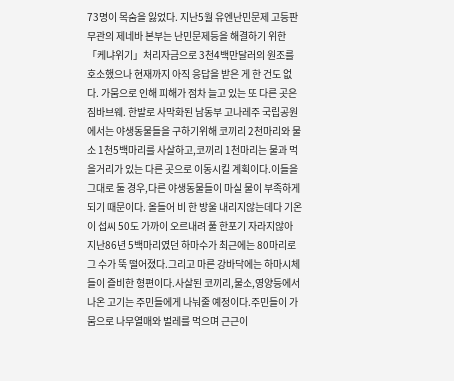73명이 목숨을 잃었다. 지난5월 유엔난민문제 고등판무관의 제네바 본부는 난민문제등을 해결하기 위한 「케냐위기」처리자금으로 3천4백만달러의 원조를 호소했으나 현재까지 아직 응답을 받은 게 한 건도 없다. 가뭄으로 인해 피해가 점차 늘고 있는 또 다른 곳은 짐바브웨. 한발로 사막화된 남동부 고나레주 국립공원에서는 야생동물들을 구하기위해 코끼리 2천마리와 물소 1천5백마리를 사살하고,코끼리 1천마리는 물과 먹을거리가 있는 다른 곳으로 이동시킬 계획이다.이들을 그대로 둘 경우,다른 야생동물들이 마실 물이 부족하게되기 때문이다. 올들어 비 한 방울 내리지않는데다 기온이 섭씨 50도 가까이 오르내려 풀 한포기 자라지않아 지난86년 5백마리였던 하마수가 최근에는 80마리로 그 수가 뚝 떨어졌다.그리고 마른 강바닥에는 하마시체들이 즐비한 형편이다.사살된 코끼리,물소,영양등에서 나온 고기는 주민들에게 나눠줄 예정이다.주민들이 가뭄으로 나무열매와 벌레를 먹으며 근근이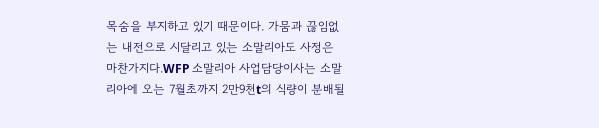목숨을 부지하고 있기 때문이다. 가뭄과 끊임없는 내전으로 시달리고 있는 소말리아도 사정은 마찬가지다.WFP 소말리아 사업담당이사는 소말리아에 오는 7월초까지 2만9천t의 식량이 분배될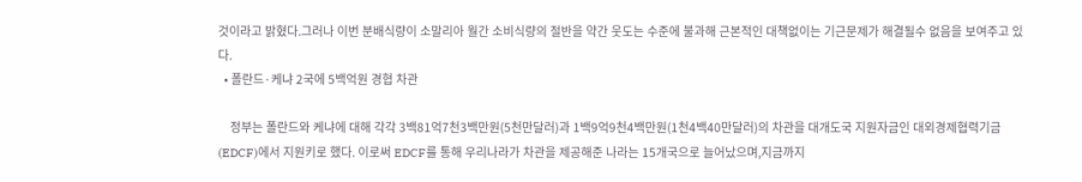것이라고 밝혔다.그러나 이번 분배식량이 소말리아 월간 소비식량의 절반을 약간 웃도는 수준에 불과해 근본적인 대책없이는 기근문제가 해결될수 없음을 보여주고 있다.
  • 폴란드·케냐 2국에 5백억원 경협 차관

    정부는 폴란드와 케냐에 대해 각각 3백81억7천3백만원(5천만달러)과 1백9억9천4백만원(1천4백40만달러)의 차관을 대개도국 지원자금인 대외경제협력기금(EDCF)에서 지원키로 했다. 이로써 EDCF를 통해 우리나라가 차관을 제공해준 나라는 15개국으로 늘어났으며,지금까지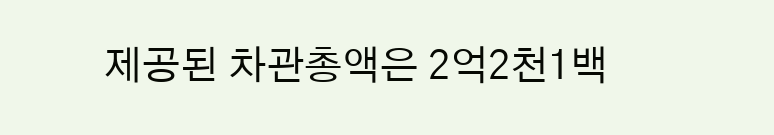제공된 차관총액은 2억2천1백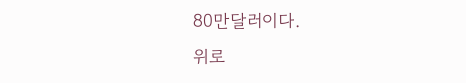80만달러이다.
위로